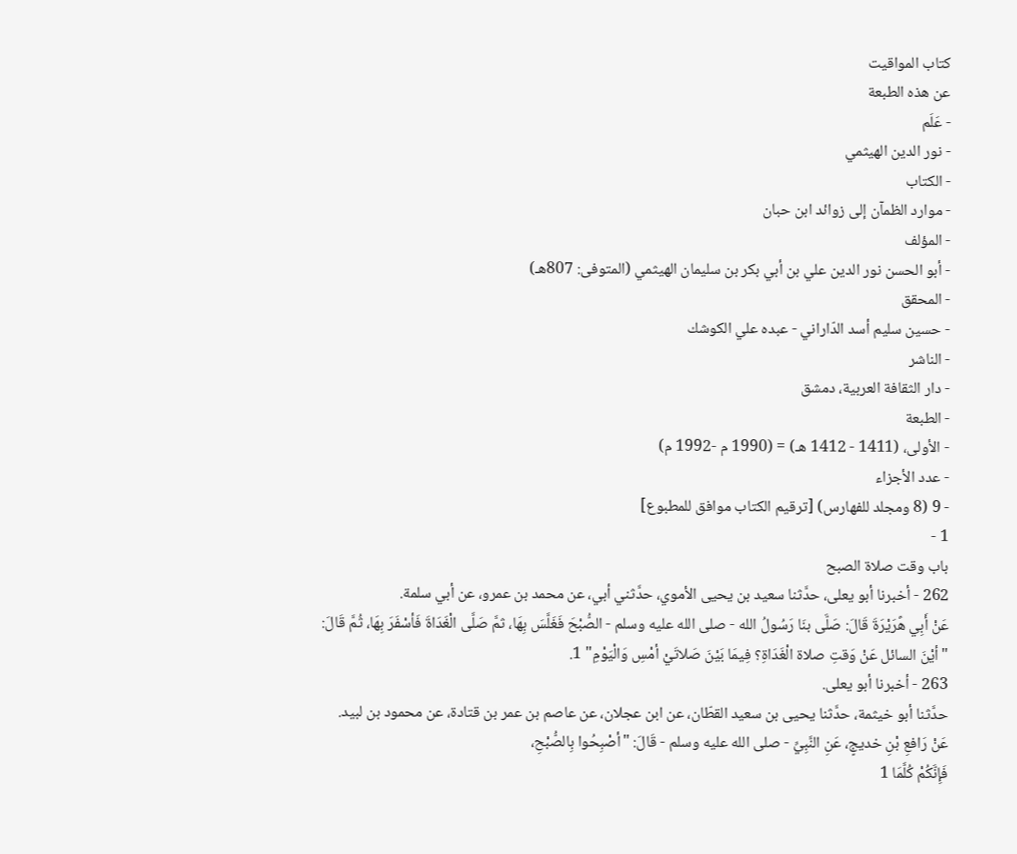كتاب المواقيت
عن هذه الطبعة
- عَلَم
- نور الدين الهيثمي
- الكتاب
- موارد الظمآن إلى زوائد ابن حبان
- المؤلف
- أبو الحسن نور الدين علي بن أبي بكر بن سليمان الهيثمي (المتوفى: 807هـ)
- المحقق
- حسين سليم أسد الدّاراني - عبده علي الكوشك
- الناشر
- دار الثقافة العربية، دمشق
- الطبعة
- الأولى، (1411 - 1412 هـ) = (1990 م -1992 م)
- عدد الأجزاء
- 9 (8 ومجلد للفهارس) [ترقيم الكتاب موافق للمطبوع]
1 -
باب وقت صلاة الصبح
262 - أخبرنا أبو يعلى، حدَّثنا سعيد بن يحيى الأموي، حدَّثني أبي، عن محمد بن عمرو، عن أبي سلمة.
عَنْ أَبِي هًرَيْرَةَ قَالَ: صَلَّى بنَا رَسُولُ الله - صلى الله عليه وسلم - الصُّبْحَ فَغَلَّسَ بِهَا، ثمَّ صَلَّى الْغَدَاةَ فَأسْفَرَ بِهَا، ثُمَّ قَالَ: "أيْنَ السائل عَنْ وَقتِ صلاة الْغَدَاةِ؟ فِيمَا بَيْنَ صَلاتَيْ أمْسِ وَالْيَوْمِ" 1.
263 - أخبرنا أبو يعلى.
حدَّثنا أبو خيثمة، حدَّثنا يحيى بن سعيد القطّان، عن ابن عجلان، عن عاصم بن عمر بن قتادة، عن محمود بن لبيد.
عَنْ رَافعِ بْنِ خديجٍ، عَنِ النَّبِيِّ - صلى الله عليه وسلم - قَالَ: "أصْبِحُوا بِالصُّبْحِ،
فَإِنَّكُمْ كُلَّمَا 1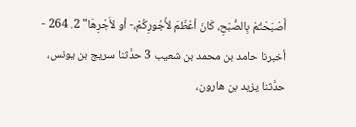أَصْبَحْتُمْ بِالصُّبْحِ، كَانَ أعْظَمَ لأُجُورِكُمْ،- أو لأَجْرِهَا" 2. 264 - أخبرنا حامد بن محمد بن شعيب 3 حدَّثنا سريج بن يونس، حدَّثنا يزيد بن هارون،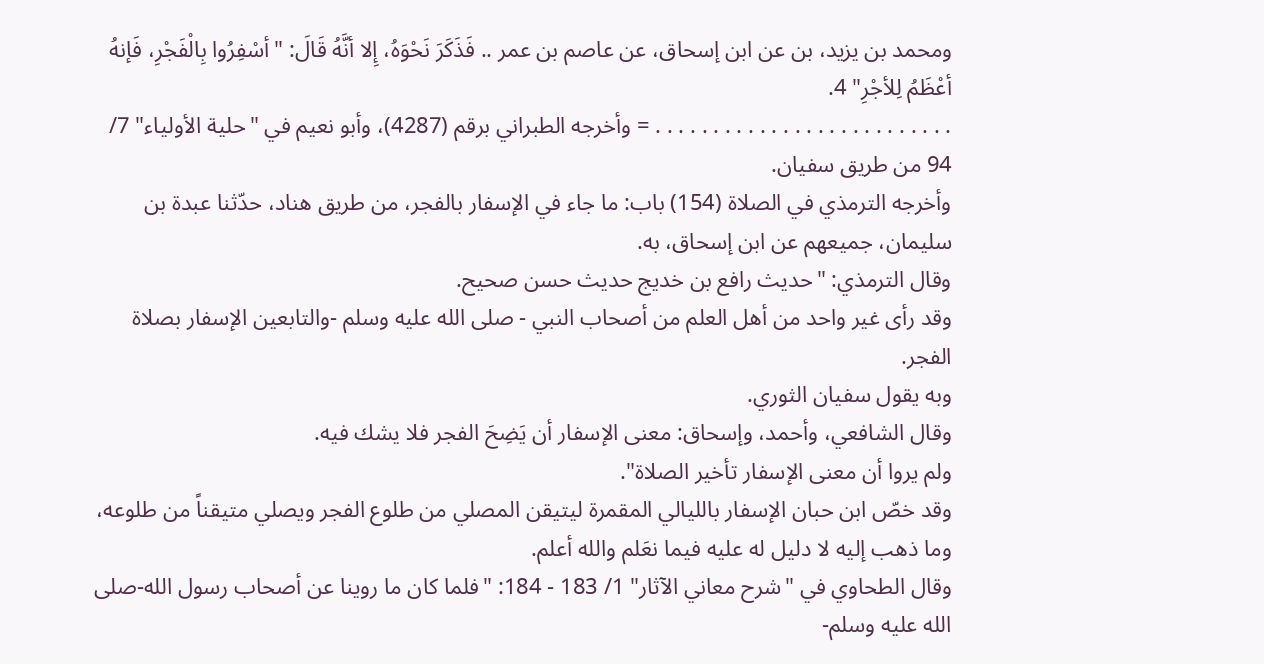ومحمد بن يزيد، بن عن ابن إسحاق، عن عاصم بن عمر .. فَذَكَرَ نَحْوَهُ، إِلا أنَّهُ قَالَ: "أسْفِرُوا بِالْفَجْرِ، فَإنهُ أعْظَمُ لِلأجْرِ" 4.
. . . . . . . . . . . . . . . . . . . . . . . . . . = وأخرجه الطبراني برقم (4287)، وأبو نعيم في "حلية الأولياء" 7/ 94 من طريق سفيان.
وأخرجه الترمذي في الصلاة (154) باب: ما جاء في الإسفار بالفجر، من طريق هناد، حدّثنا عبدة بن سليمان، جميعهم عن ابن إسحاق، به.
وقال الترمذي: "حديث رافع بن خديج حديث حسن صحيح.
وقد رأى غير واحد من أهل العلم من أصحاب النبي - صلى الله عليه وسلم -والتابعين الإسفار بصلاة الفجر.
وبه يقول سفيان الثوري.
وقال الشافعي، وأحمد، وإسحاق: معنى الإسفار أن يَضِحَ الفجر فلا يشك فيه.
ولم يروا أن معنى الإسفار تأخير الصلاة".
وقد خصّ ابن حبان الإسفار بالليالي المقمرة ليتيقن المصلي من طلوع الفجر ويصلي متيقناً من طلوعه، وما ذهب إليه لا دليل له عليه فيما نعَلم والله أعلم.
وقال الطحاوي في "شرح معاني الآثار" 1/ 183 - 184: "فلما كان ما روينا عن أصحاب رسول الله-صلى الله عليه وسلم-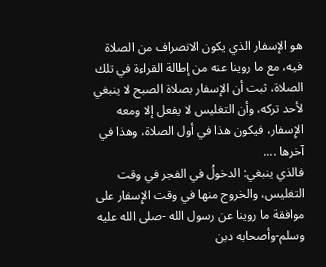هو الإسفار الذي يكون الانصراف من الصلاة فيه، مع ما روينا عنه من إطالة القراءة في تلك الصلاة، ثبت أن الإسفار بصلاة الصبح لا ينبغي لأحد تركه، وأن التغليس لا يفعل إلا ومعه الإِسفار، فيكون هذا في أول الصلاة، وهذا في آخرها ....
فالذي ينبغي: الدخولُ في الفجر في وقت التغليس، والخروج منها في وقت الإِسفار على موافقة ما روينا عن رسول الله -صلى الله عليه وسلم-وأصحابه دبن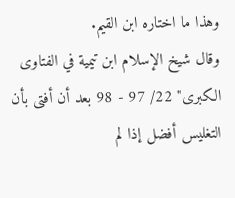وهذا ما اختاره ابن القيم.
وقال شيخ الإسلام ابن تيمية في الفتاوى الكبرى" 22/ 97 - 98 بعد أن أفتى بأن التغليس أفضل إذا لم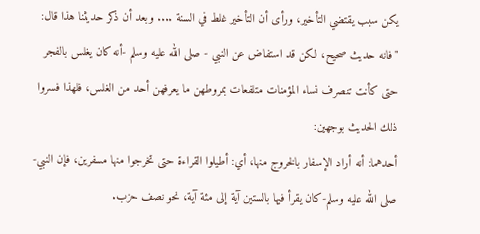يكن سبب يقتضي التأخير، ورأى أن التأخير غلط في السنة .... وبعد أن ذكر حديثنا هذا قال: "فانه حديث صحيح، لكن قد استفاض عن النبي - صلى الله عليه وسلم -أنه كان يغلس بالفجر حتى كأنت تنصرف نساء المؤمنات متلفعات بمروطهن ما يعرفهن أحد من الغلس، فلهذا فسروا ذلك الحديث بوجهين:
أحدهما: أنه أراد الإسفار بالخروج منها، أي: أطيلوا القراءة حتى تخرجوا منها مسفرين، فإن النبي-صلى الله عليه وسلم-كان يقرأ فيها بالستين آية إلى مئة آية، نحو نصف حزب.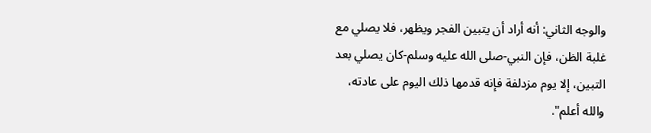والوجه الثاني: أنه أراد أن يتبين الفجر ويظهر، فلا يصلي مع غلبة الظن، فإن النبي-صلى الله عليه وسلم-كان يصلي بعد التبين، إلا يوم مزدلفة فإنه قدمها ذلك اليوم على عادته، والله أعلم".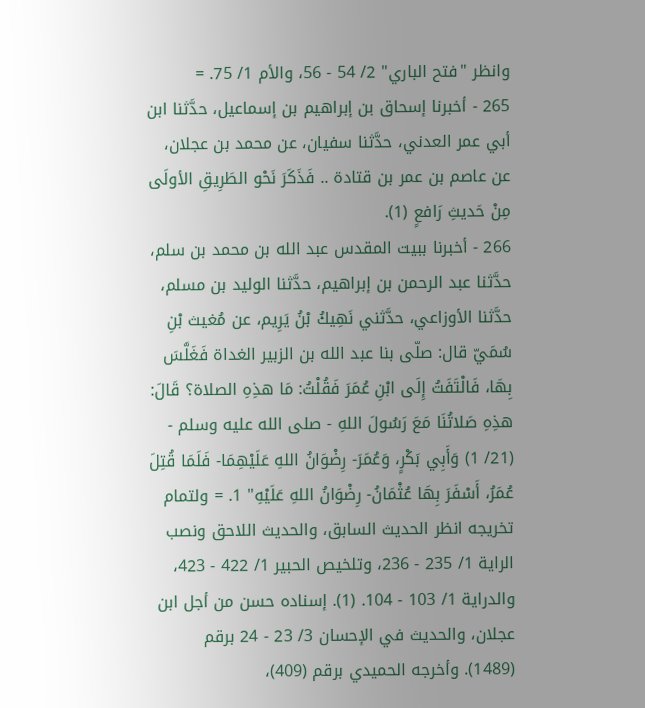وانظر "فتح الباري" 2/ 54 - 56، والأم 1/ 75. =
265 - أخبرنا إسحاق بن إبراهيم بن إسماعيل، حدَّثنا ابن أبي عمر العدني، حدَّثنا سفيان، عن محمد بن عجلان، عن عاصم بن عمر بن قتادة .. فَذَكَرَ نَحْو الطَرِيقِ الأولَى مِنْ حَديثِ رَافعٍ (1).
266 - أخبرنا ببيت المقدس عبد الله بن محمد بن سلم، حدَّثنا عبد الرحمن بن إبراهيم، حدَّثنا الوليد بن مسلم، حدَّثنا الأوزاعي، حدَّثني نَهِيكُ بْنُ يَرِيم، عن مُغيث بْنِ سُمَيّ قال: صلّى بنا عبد الله بن الزبير الغداة فَغَلَّسَ بِهَا، فَالْتَفَتُ إِلَى ابْنِ عُمَرَ فَقُلْتُ: مَا هذِهِ الصلاة؟ قَالَ: هذِهِ صَلاتُنَا مَعَ رَسُولَ اللهِ - صلى الله عليه وسلم - (21/ 1) وَأَبِي بَكْرٍ، وَعُمَرَ- رِضْوَانُ اللهِ عَلَيْهِمَا- فَلَمَا قُتِلَ عُمَرُ، أَسْفَرَ بِهَا عُثْمَانُ- رِضْوَانُ اللهِ عَلَيْهِ" 1. = ولتمام تخريجه انظر الحديث السابق، والحديث اللاحق ونصب الراية 1/ 235 - 236، وتلخيص الحبير 1/ 422 - 423، والدراية 1/ 103 - 104. (1). إسناده حسن من أجل ابن عجلان، والحديث في الإحسان 3/ 23 - 24 برقم (1489). وأخرجه الحميدي برقم (409)،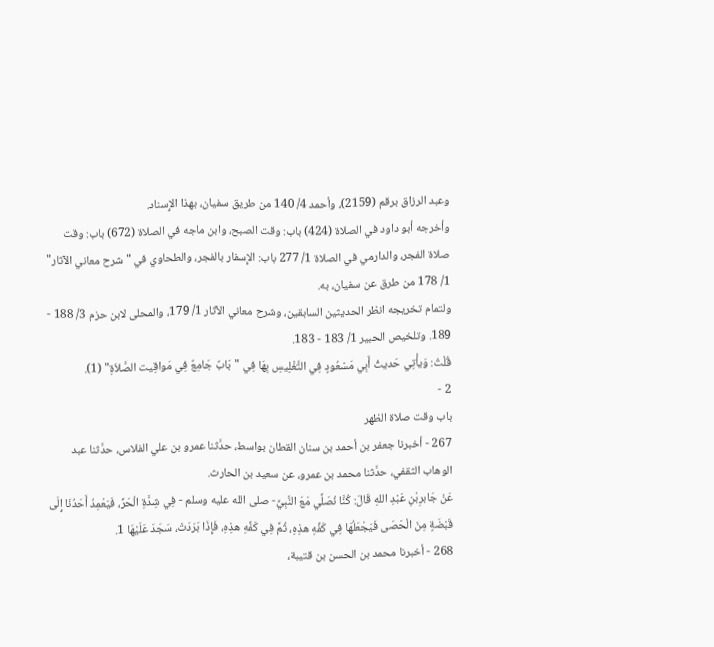وعبد الرزاق برقم (2159)، وأحمد 4/ 140 من طريق سفيان، بهذا الإِسناد.
وأخرجه أبو داود في الصلاة (424) باب: وقت الصبح، وابن ماجه في الصلاة (672) باب: وقت صلاة الفجر، والدارمي في الصلاة 1/ 277 باب: الإِسفار بالفجر، والطحاوي في "شرح معاني الآثار" 1/ 178 من طرق عن سفيان، به.
ولتمام تخريجه انظر الحديثين السابقين، وشرح معاني الآثار 1/ 179، والمحلى لابن حزم 3/ 188 - 189. وتلخيص الحبير 1/ 183 - 183.
قُلْتُ: وَيأْتِي حَديثُ أَبِي مَسْعُودٍ فِي التَّغْلِيسِ بِهَا فِي "بَابٌ جَامِعٌ فِي مَواقِيت الصَّلاَةِ" (1).
2 -
باب وقت صلاة الظهر
267 - أخبرنا جعفر بن أحمد بن سنان القطان بواسط، حدَّثنا عمرو بن علي الفلاس، حدَّثنا عبد الوهاب الثقفي، حدَّثنا محمد بن عمرو، عن سعيد بن الحارث.
عَنْ جَابرِبْنِ عَبْدِ اللهِ قَالَ: كُنَّا نُصَلِّي مَعَ النَّبِيِّ- صلى الله عليه وسلم - فِي شِدَّةِ الْحَرِّ، فَيَعْمِدُ أَحَدُنَا إِلَى قَبْضَةٍ مِنَ الْحَصَى فَيَجْعَلُهَا فِي كَفِّهِ هذِهِ، ثُمَّ فِي كَفِّهِ هذِهِ، فَإِذَا بَرَدَتْ، سَجَدَ عَلَيْهَا 1.
268 - أخبرنا محمد بن الحسن بن قتيبة،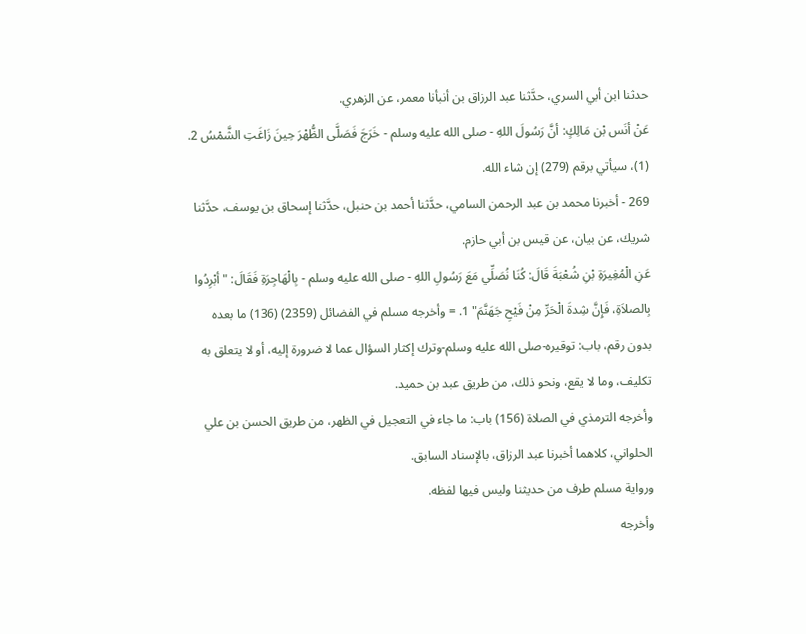حدثنا ابن أبي السري، حدَّثنا عبد الرزاق بن أنبأنا معمر، عن الزهري.
عَنْ أنَس بْن مَالِكٍ: أنَّ رَسُولَ اللهِ - صلى الله عليه وسلم - خَرَجَ فَصَلَّى الظُّهْرَ حِينَ زَاغَتِ الشَّمْسُ 2. (1)، سيأتي برقم (279) إن شاء الله.
269 - أخبرنا محمد بن عبد الرحمن السامي، حدَّثنا أحمد بن حنبل، حدَّثنا إسحاق بن يوسف، حدَّثنا شريك، عن بيان، عن قيس بن أبي حازم.
عَنِ الْمُغِيرَةِ بْنِ شُعْبَةَ قَالَ: كُنَا نُصَلِّي مَعَ رَسُولِ اللهِ - صلى الله عليه وسلم - بِالْهَاجِرَةِ فَقَالَ: "أبْرِدُوا بِالصلاَةِ، فَإِنَّ شِدةَ الْحَرِّ مِنْ فَيْحِ جَهَنَّمَ" 1. = وأخرجه مسلم في الفضائل (2359) (136) ما بعده بدون رقم، باب: توقيره-صلى الله عليه وسلم-وترك إكثار السؤال عما لا ضرورة إليه، أو لا يتعلق به تكليف، وما لا يقع، ونحو ذلك، من طريق عبد بن حميد.
وأخرجه الترمذي في الصلاة (156) باب: ما جاء في التعجيل في الظهر، من طريق الحسن بن علي الحلواني، كلاهما أخبرنا عبد الرزاق، بالإسناد السابق.
ورواية مسلم طرف من حديثنا وليس فيها لفظه.
وأخرجه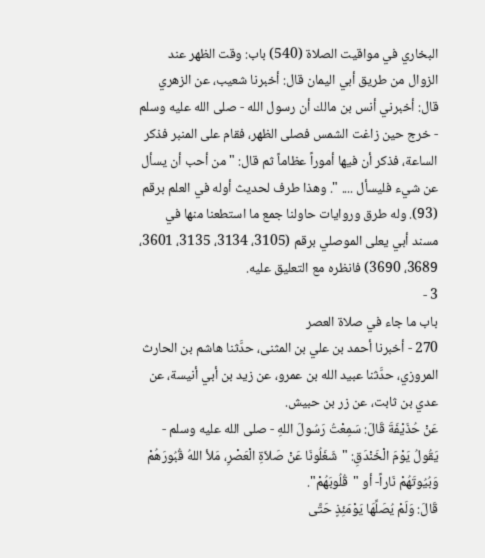البخاري في مواقيت الصلاة (540) باب: وقت الظهر عند الزوال من طريق أبي اليمان قال: أخبرنا شعيب، عن الزهري قال: أخبرني أنس بن مالك أن رسول الله - صلى الله عليه وسلم - خرج حين زاغت الشمس فصلى الظهر، فقام على المنبر فذكر الساعة، فذكر أن فيها أموراً عظاماً ثم قال: "من أحب أن يسأل عن شيء فليسأل .... ". وهذا طرف لحديث أوله في العلم برقم (93). وله طرق وروايات حاولنا جمع ما استطعنا منها في مسند أبي يعلى الموصلي برقم (3105، 3134، 3135، 3601، 3689، 3690) فانظره مع التعليق عليه.
3 -
باب ما جاء في صلاة العصر
270 - أخبرنا أحمد بن علي بن المثنى، حدَّثنا هاشم بن الحارث المروزي، حدَّثنا عبيد الله بن عمرو، عن زيد بن أبي أنيسة، عن عدي بن ثابت، عن زر بن حبيش.
عَنْ حُذَيْفَةَ قَالَ: سَمِعْتُ رَسُولَ اللهِ - صلى الله عليه وسلم - يَقُولُ يَوْمَ الْخَنْدَقِ: "شَغَلُونَا عَنْ صَلاَةِ الْعَصْرِ، مَلأ اللهُ قُبُورَهُمْ وَبُيُوتَهُمْ نَاراً- أو "قُلُوبَهُمْ".
قَالَ: وَلَمْ يُصَلِّهَا يَوْمَئِذٍ حَتَّى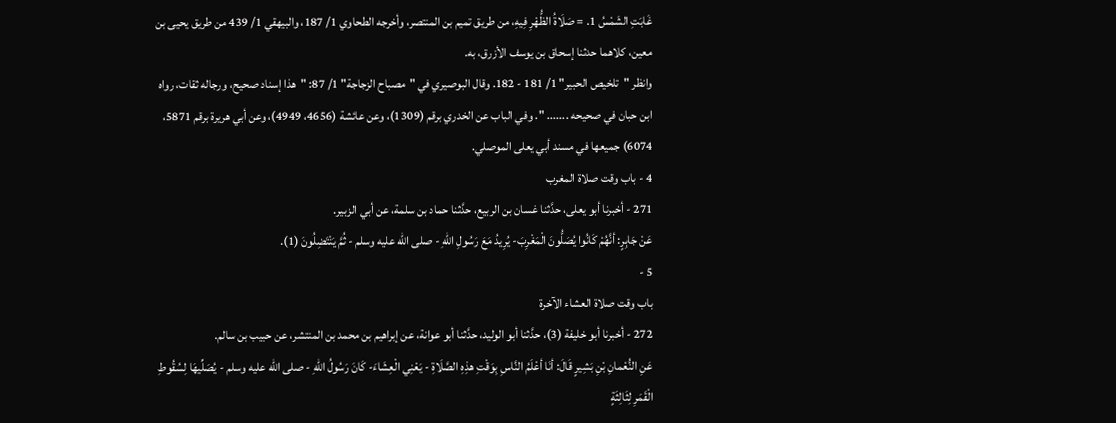غَابَتِ الشَمْسُ 1. = صَلَاةُ الظُّهْرِ فِيهِ، من طريق تميم بن المنتصر، وأخرجه الطحاوي 1/ 187، والبيهقي 1/ 439 من طريق يحيى بن معين، كلاهما حدثنا إسحاق بن يوسف الأزرق، به.
وانظر "تلخيص الحبير" 1/ 181 - 182. وقال البوصيري في "مصباح الزجاجة" 1/ 87: "هذا إسناد صحيح، ورجاله ثقات، رواه ابن حبان في صحيحه ....... ". وفي الباب عن الخدري برقم (1309)، وعن عائشة (4656، 4949)، وعن أبي هريرة برقم 5871، 6074) جميعها في مسند أبي يعلى الموصلي.
4 - باب وقت صلاة المغرب
271 - أخبرنا أبو يعلى، حدَّثنا غسان بن الربيع، حدَّثنا حماد بن سلمة، عن أبي الزبير.
عَنْ جَابِرٍ: أنَّهُمْ كَانُوا يُصَلُّونَ الْمَغْرِبَ- يُرِيدُ مَعَ رَسُولِ اللهِ - صلى الله عليه وسلم - ثُمَّ يَنْتَضِلُونَ (1).
5 -
باب وقت صلاة العشاء الآخرة
272 - أخبرنا أبو خليفة (3)، حدَّثنا أبو الوليد، حدَّثنا أبو عوانة، عن إبراهيم بن محمد بن المنتشر، عن حبيب بن سالم.
عَنِ النُّعْمانِ بْنِ بَشِيرٍ قَالَ: أنَا أعْلَمُ النَّاسِ بِوَقْتِ هذِهِ الصَّلَاةِ - يَعْنِي الْعِشَاءَ- كَانَ رَسُولُ اللهِ - صلى الله عليه وسلم - يُصَلِّيهَا لِسُقُوطِ الْقَمَرِ لِثَالِثَةٍ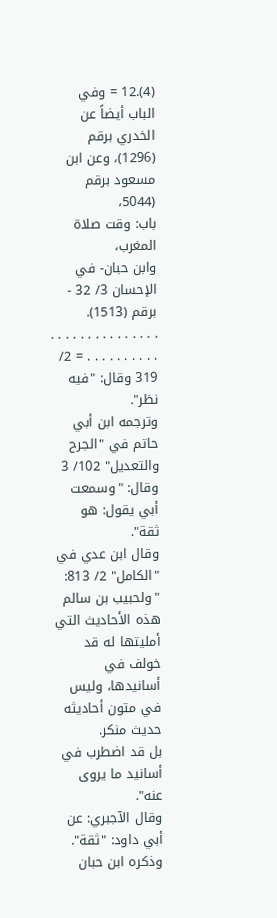(4).12 = وفي الباب أيضاً عن الخدري برقم (1296)، وعن ابن مسعود برقم (5044،
باب: وقت صلاة المغرب،
وابن حبان- في الإحسان 3/ 32 - برقم (1513).
. . . . . . . . . . . . . . . . . . . . . . . . . = 2/ 319 وقال: "فيه نظر".
وترجمه ابن أبي حاتم في "الجرح والتعديل" 102/ 3 وقال: "وسمعت أبي يقول: هو ثقة".
وقال ابن عدي في "الكامل" 2/ 813: "ولحبيب بن سالم هذه الأحاديث التي أمليتها له قد خولف في أسانيدها، وليس في متون أحاديثه حديث منكر.
بل قد اضطرب في أسانيد ما يروى عنه".
وقال الآجبري: عن أبي داود: "ثقة".
وذكره ابن حبان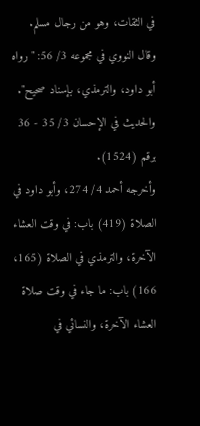في الثقات، وهو من رجال مسلم.
وقال النووي في مجموعه 3/ 56: "رواه أبو داود، والترمذي، بإسناد صحيح".
والحديث في الإحسان 3/ 35 - 36 برقم (1524).
وأخرجه أحمد 4/ 274، وأبو داود في الصلاة (419) باب: في وقت العشاء الآخرة، والترمذي في الصلاة (165، 166) باب: ما جاء في وقت صلاة العشاء الآخرة، والنسائي في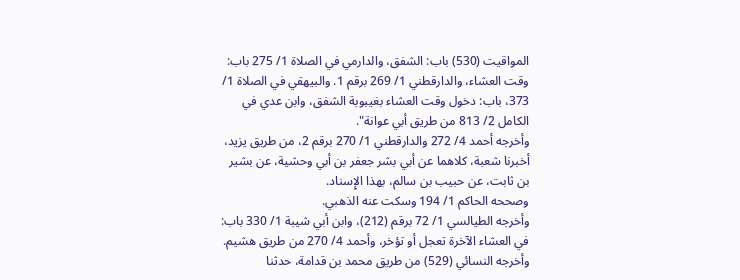المواقيت (530) باب: الشفق، والدارمي في الصلاة 1/ 275 باب: وقت العشاء، والدارقطني 1/ 269 برقم 1. والبيهقي في الصلاة 1/ 373، باب: دخول وقت العشاء بغيبوبة الشفق، وابن عدي في الكامل 2/ 813 من طريق أبي عوانة".
وأخرجه أحمد 4/ 272 والدارقطني 1/ 270 برقم 2، من طريق يزيد، أخبرنا شعبة، كلاهما عن أبي بشر جعفر بن أبي وحشية، عن بشير بن ثابت، عن حبيب بن سالم، بهذا الإِسناد.
وصححه الحاكم 1/ 194 وسكت عنه الذهبي.
وأخرجه الطيالسي 1/ 72 برقم (212)، وابن أبي شيبة 1/ 330 باب: في العشاء الآخرة تعجل أو تؤخر، وأحمد 4/ 270 من طريق هشيم.
وأخرجه النسائي (529) من طريق محمد بن قدامة، حدثنا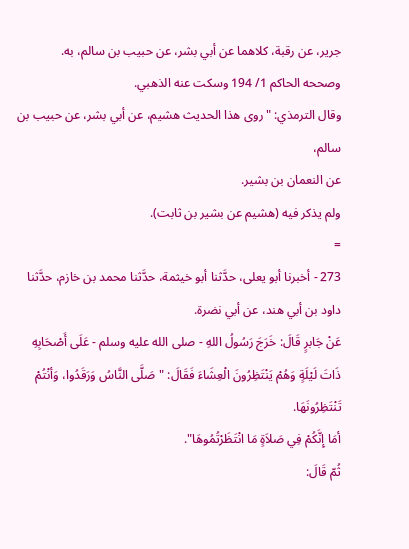جرير، عن رقبة، كلاهما عن أبي بشر، عن حبيب بن سالم، به.
وصححه الحاكم 1/ 194 وسكت عنه الذهبي.
وقال الترمذي: "روى هذا الحديث هشيم، عن أبي بشر، عن حبيب بن سالم،
عن النعمان بن بشير.
ولم يذكر فيه (هشيم عن بشير بن ثابت).
=
273 - أخبرنا أبو يعلى، حدَّثنا أبو خيثمة، حدَّثنا محمد بن خازم، حدَّثنا داود بن أبي هند، عن أبي نضرة.
عَنْ جَابرٍ قَالَ: خَرَجَ رَسُولُ اللهِ - صلى الله عليه وسلم - عَلَى أَصْحَابِهِ ذَاتَ لَيْلَةٍ وَهُمْ يَنْتَظِرُونَ الْعِشَاءَ فَقَالَ: "صَلَّى النَّاسُ وَرَقَدُوا، وَأنْتُمْ تَنْتَظِرُونَهَا.
أمَا إِنَّكُمْ فِي صَلاَةٍ مَا انْتَظَرْتُمُوهَا".
ثُمّ قَالَ: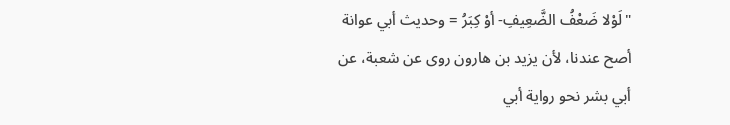"لَوْلا ضَعْفُ الضَّعِيفِ- أوْ كِبَرُ = وحديث أبي عوانة أصح عندنا، لأن يزيد بن هارون روى عن شعبة، عن أبي بشر نحو رواية أبي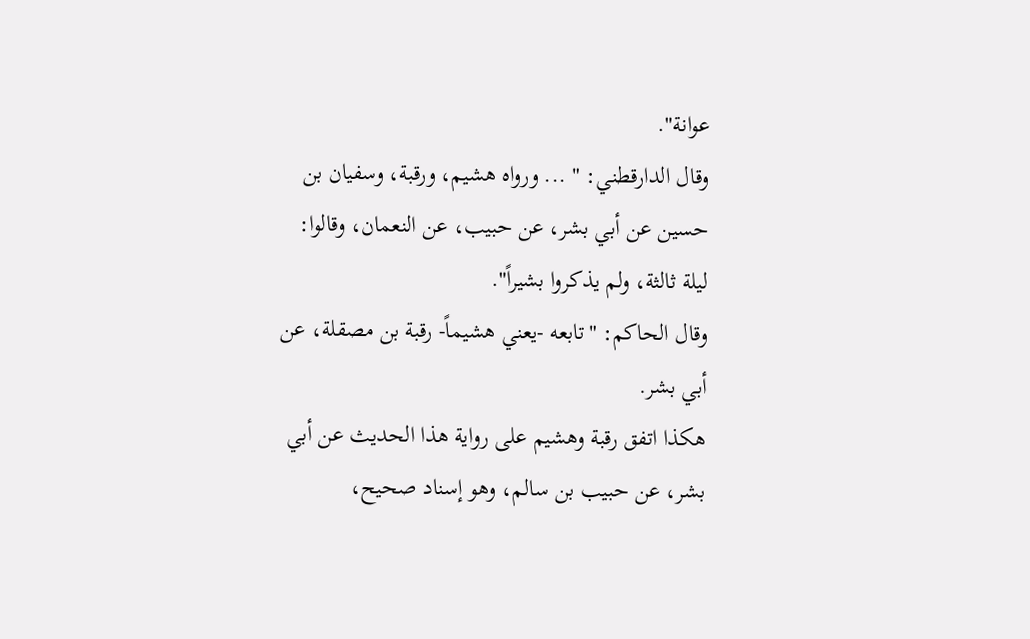عوانة".
وقال الدارقطني: " ... ورواه هشيم، ورقبة، وسفيان بن حسين عن أبي بشر، عن حبيب، عن النعمان، وقالوا: ليلة ثالثة، ولم يذكروا بشيراً".
وقال الحاكم: "تابعه -يعني هشيماً- رقبة بن مصقلة، عن أبي بشر.
هكذا اتفق رقبة وهشيم على رواية هذا الحديث عن أبي بشر، عن حبيب بن سالم، وهو إسناد صحيح،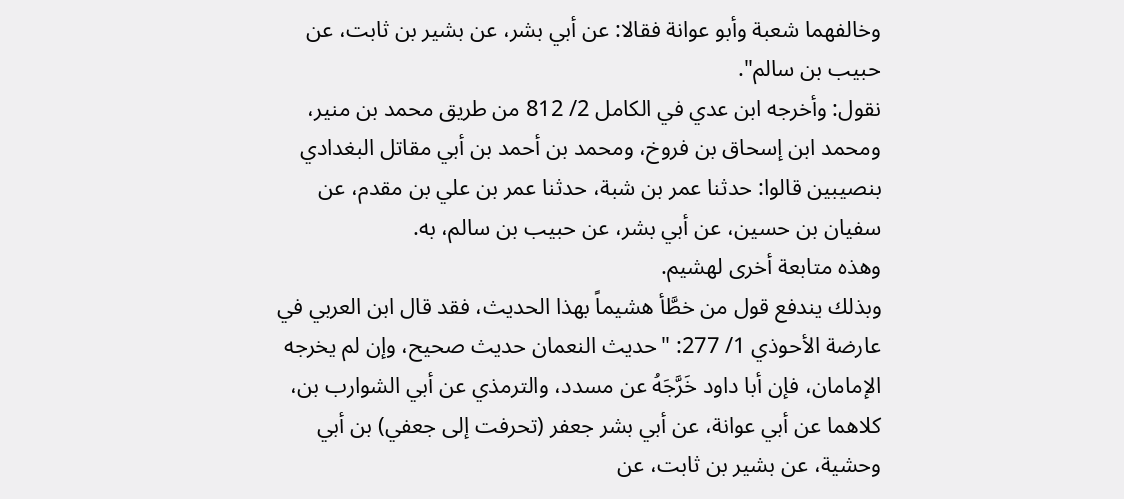وخالفهما شعبة وأبو عوانة فقالا: عن أبي بشر، عن بشير بن ثابت، عن حبيب بن سالم".
نقول: وأخرجه ابن عدي في الكامل 2/ 812 من طريق محمد بن منير، ومحمد ابن إسحاق بن فروخ، ومحمد بن أحمد بن أبي مقاتل البغدادي بنصيبين قالوا: حدثنا عمر بن شبة، حدثنا عمر بن علي بن مقدم، عن سفيان بن حسين، عن أبي بشر، عن حبيب بن سالم، به.
وهذه متابعة أخرى لهشيم.
وبذلك يندفع قول من خطَّأ هشيماً بهذا الحديث، فقد قال ابن العربي في عارضة الأحوذي 1/ 277: "حديث النعمان حديث صحيح، وإن لم يخرجه الإمامان، فإن أبا داود خَرَّجَهُ عن مسدد، والترمذي عن أبي الشوارب بن، كلاهما عن أبي عوانة، عن أبي بشر جعفر (تحرفت إلى جعفي) بن أبي وحشية، عن بشير بن ثابت، عن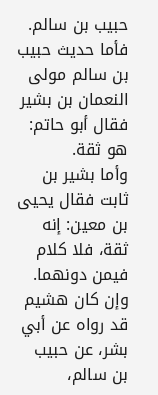حبيب بن سالم.
فأما حديث حبيب بن سالم مولى النعمان بن بشير فقال أبو حاتم: هو ثقة.
وأما بشير بن ثابت فقال يحيى بن معين: إنه ثقة، فلا كلام فيمن دونهما.
وإن كان هشيم قد رواه عن أبي بشر، عن حبيب بن سالم،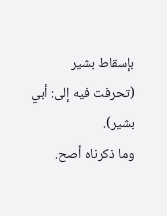بإسقاط بشير (تحرفت فيه إلى: أبي بشير).
وما ذكرناه أصح.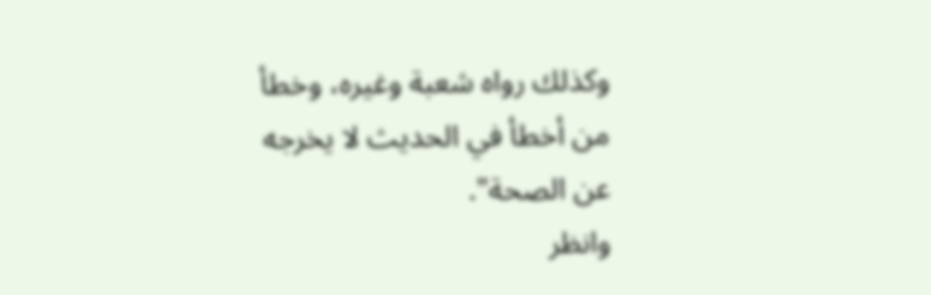وكذلك رواه شعبة وغيره، وخطأ من أخطأ في الحديث لا يخرجه عن الصحة".
وانظر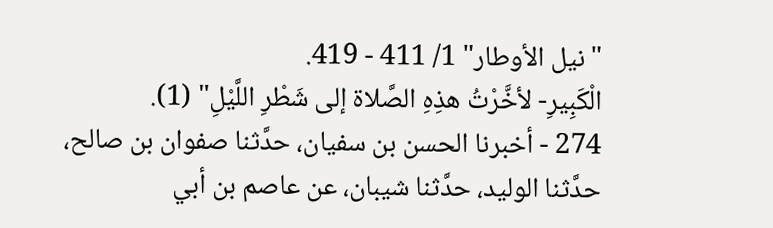"نيل الأوطار" 1/ 411 - 419.
الْكَبِيرِ- لأخَّرْتُ هذِهِ الصَّلاة إلى شَطْرِ اللَّيْلِ" (1).
274 - أخبرنا الحسن بن سفيان، حدَّثنا صفوان بن صالح، حدَّثنا الوليد، حدَّثنا شيبان، عن عاصم بن أبي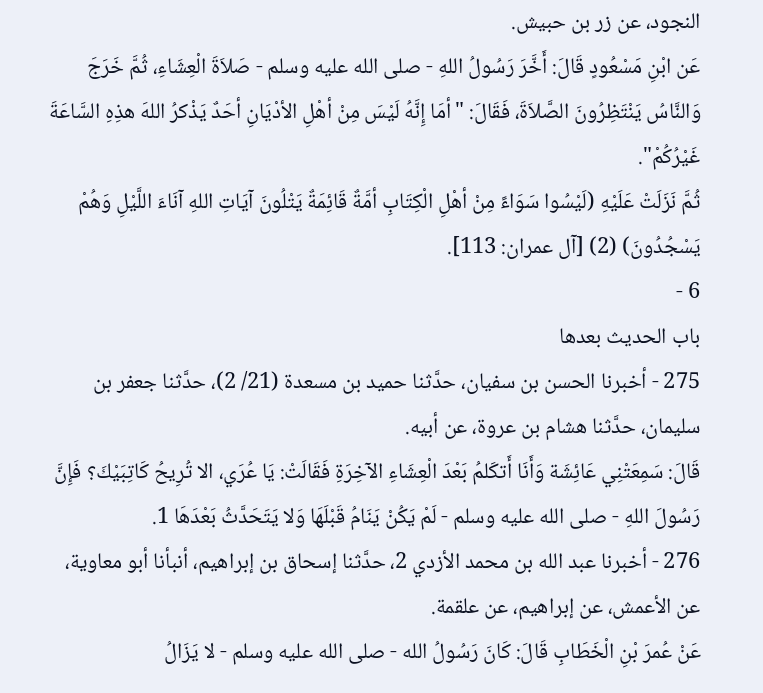النجود، عن زر بن حبيش.
عَن ابْنِ مَسْعُودٍ قَالَ: أَخَّرَ رَسُولُ اللهِ - صلى الله عليه وسلم - صَلاَةَ الْعِشَاءِ، ثُمَّ خَرَجَ وَالنَّاسُ يَنْتَظِرُونَ الصَّلاَةَ، فَقَالَ: "أمَا إِنَّهُ لَيْسَ مِنْ أهْلِ الأدْيَانِ أحَدٌ يَذْكرُ اللهَ هذِهِ السَّاعَةَ غَيْرُكُمْ".
ثُمَّ نَزَلَتْ عَلَيْهِ (لَيْسُوا سَوَاءً مِنْ أهْلِ الْكِتَابِ أمَّةٌ قَائِمَةٌ يَتْلُونَ آيَاتِ اللهِ آنَاءَ اللَّيْلِ وَهُمْ يَسْجُدُونَ) (2) [آل عمران: 113].
6 -
باب الحديث بعدها
275 - أخبرنا الحسن بن سفيان، حدَّثنا حميد بن مسعدة (21/ 2)، حدَّثنا جعفر بن سليمان، حدَّثنا هشام بن عروة، عن أبيه.
قَالَ: سَمِعَتْنِي عَائِشَة وَأَنَا أَتكَلمُ بَعْدَ الْعِشَاءِ الآخِرَةِ فَقَالَتْ: يَا عُرَي، الا تُرِيحُ كَاتِبَيْكَ؟ فَإِنَّ رَسُولَ اللهِ - صلى الله عليه وسلم - لَمْ يَكُنْ يَنَامُ قَبْلَهَا وَلا يَتَحَدَّثُ بَعْدَهَا 1.
276 - أخبرنا عبد الله بن محمد الأزدي 2، حدَّثنا إسحاق بن إبراهيم، أنبأنا أبو معاوية، عن الأعمش، عن إبراهيم، عن علقمة.
عَنْ عُمرَ بْنِ الْخَطَابِ قَالَ: كَانَ رَسُولُ الله - صلى الله عليه وسلم - لا يَزَالُ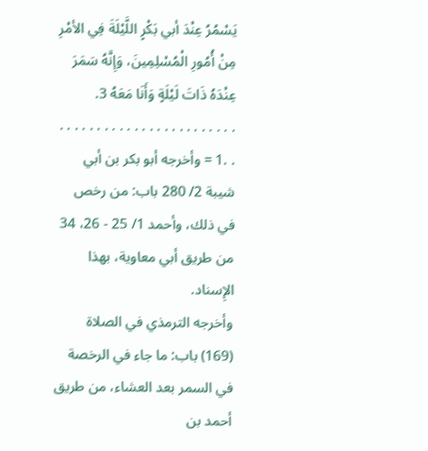يَسْمُرُ عِنْدَ أبي بَكْرٍ اللَّيْلَةَ فِي الأمْرِ مِنْ أُمُورِ الْمُسْلِمِينَ، وَإِنَّهُ سَمَرَ عِنْدَهُ ذَاتَ لَيْلَةٍ وَأَنَا مَعَهُ 3.
. . . . . . . . . . . . . . . . . . . . . . . . . .1 = وأخرجه أبو بكر بن أبي شيبة 2/ 280 باب: من رخص في ذلك، وأحمد 1/ 25 - 26، 34 من طريق أبي معاوية، بهذا الإِسناد.
وأخرجه الترمذي في الصلاة (169) باب: ما جاء في الرخصة في السمر بعد العشاء، من طريق أحمد بن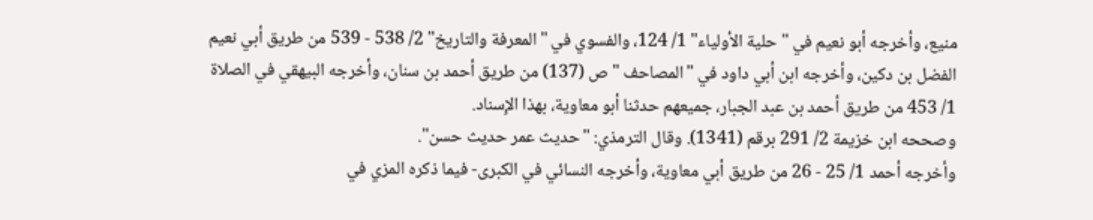منيع، وأخرجه أبو نعيم في "حلية الأولياء" 1/ 124، والفسوي في "المعرفة والتاريخ" 2/ 538 - 539 من طريق أبي نعيم الفضل بن دكين، وأخرجه ابن أبي داود في "المصاحف " ص (137) من طريق أحمد بن سنان، وأخرجه البيهقي في الصلاة 1/ 453 من طريق أحمد بن عبد الجبار، جميعهم حدثنا أبو معاوية، بهذا الإِسناد.
وصححه ابن خزيمة 2/ 291 برقم (1341). وقال الترمذي: "حديث عمر حديث حسن".
وأخرجه أحمد 1/ 25 - 26 من طريق أبي معاوية، وأخرجه النسائي في الكبرى- فيما ذكره المزي في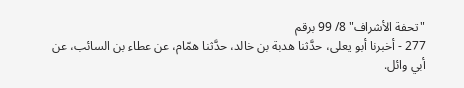"تحفة الأشراف" 8/ 99 برقم
277 - أخبرنا أبو يعلى، حدَّثنا هدبة بن خالد، حدَّثنا همّام، عن عطاء بن السائب، عن أبي وائل.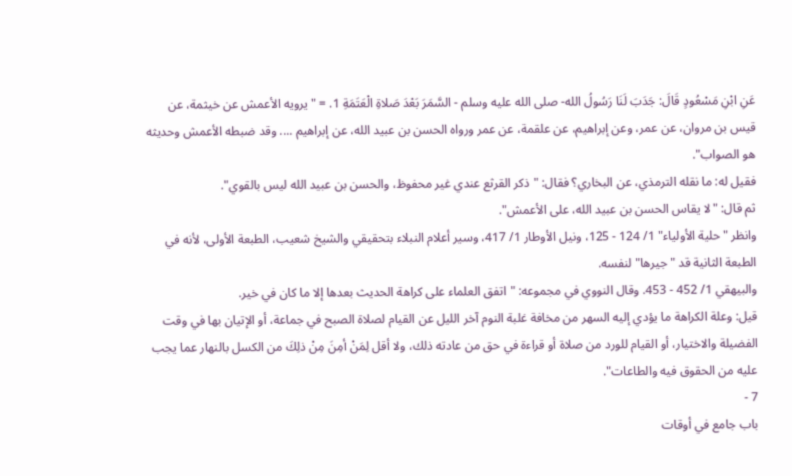عَنِ ابْنِ مَسْعُودٍ قَالَ: جَدَبَ لَنَا رَسُولُ الله- صلى الله عليه وسلم - السَّمَرَ بَعْدَ صَلاةِ الْعَتَمَةِ 1. = "يرويه الأعمش عن خيثمة، عن قيس بن مروان، عن عمر، وعن إبراهيم، عن علقمة، عن عمر ورواه الحسن بن عبيد الله، عن إبراهيم .... وقد ضبطه الأعمش وحديثه هو الصواب".
فقيل له: ما نقله الترمذي، عن البخاري؟ فقال: "ذكر القرثع عندي غير محفوظ، والحسن بن عبيد الله ليس بالقوي".
ثم قال: "لا يقاس الحسن بن عبيد الله، على الأعمش".
وانظر "حلية الأولياء" 1/ 124 - 125، ونيل الأوطار 1/ 417، وسير أعلام النبلاء بتحقيقي والشيخ شعيب، الطبعة الأولى، لأنه في الطبعة الثانية قد "جيرها" لنفسه.
والبيهقي 1/ 452 - 453. وقال النووي في مجموعه: "اتفق العلماء على كراهة الحديث بعدها إلا ما كان في خير.
قيل: وعلة الكراهة ما يؤدي إليه السهر من مخافة غلبة النوم آخر الليل عن القيام لصلاة الصبح في جماعة، أو الإتيان بها في وقت الفضيلة والاختيار، أو القيام للورد من صلاة أو قراءة في حق من عادته ذلك، ولا أقل لِمَنْ أمِنَ مِنْ ذلِكَ من الكسل بالنهار عما يجب عليه من الحقوق فيه والطاعات".
7 -
باب جامع في أوقات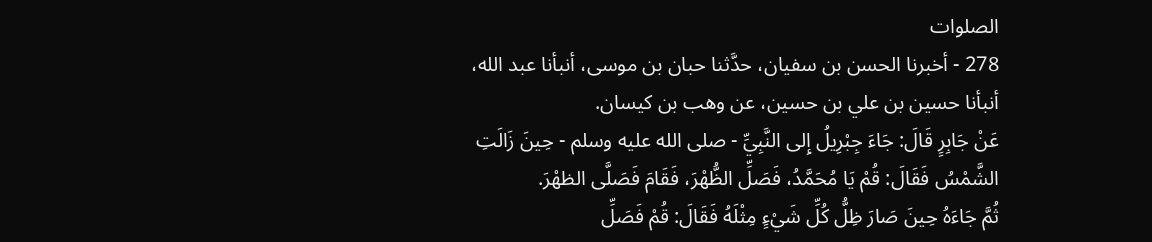الصلوات
278 - أخبرنا الحسن بن سفيان، حدَّثنا حبان بن موسى، أنبأنا عبد الله، أنبأنا حسين بن علي بن حسين، عن وهب بن كيسان.
عَنْ جَابِرٍ قَالَ: جَاءَ جِبْرِيلُ إِلى النَّبِيِّ - صلى الله عليه وسلم - حِينَ زَالَتِ الشَّمْسُ فَقَالَ: قُمْ يَا مُحَمَّدُ، فَصَلِّ الظُّهْرَ، فَقَامَ فَصَلَّى الظهْرَ.
ثُمَّ جَاءَهُ حِينَ صَارَ ظِلُّ كُلِّ شَيْءٍ مِثْلَهُ فَقَالَ: قُمْ فَصَلِّ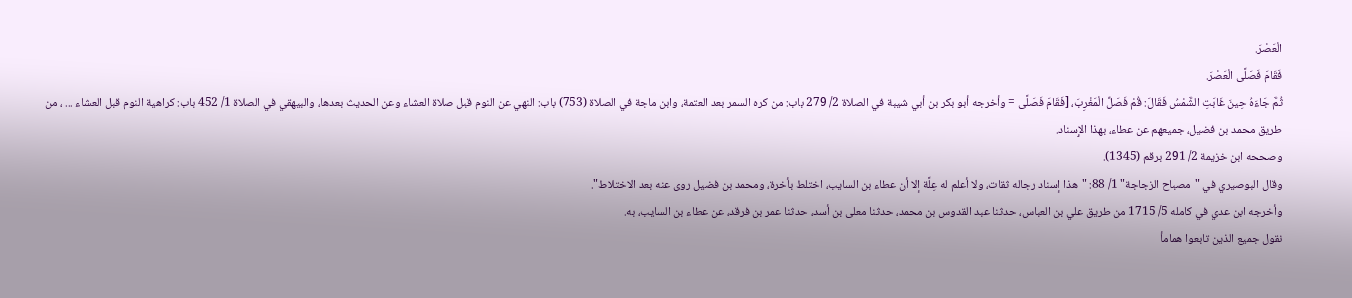الْعَصْرَ.
فَقَامَ فَصَلَّى الْعَصْرَ.
ثُمَّ جَاءَهُ حِينَ غَابَتِ الشَّمْسُ فَقَالَ: قُمْ فَصَلِّ الْمَغْرِبَ، [فَقَامَ فَصَلَّى = وأخرجه أبو بكر بن أبي شيبة في الصلاة 2/ 279 باب: من كره السمر بعد العتمة، وابن ماجة في الصلاة (753) باب: النهي عن النوم قبل صلاة العشاء وعن الحديث بعدها، والبيهقي في الصلاة 1/ 452 باب: كراهية النوم قبل العشاء ... ، من طريق محمد بن فضيل، جميعهم عن عطاء، بهذا الإِسناد.
وصححه ابن خزيمة 2/ 291 برقم (1345).
وقال البوصيري في "مصباح الزجاجة" 1/ 88: "هذا إسناد رجاله ثقات، ولا أعلم له عِلَّة إلا أن عطاء بن السايب، اختلط بأخرة، ومحمد بن فضيل روى عنه بعد الاختلاط".
وأخرجه ابن عدي في كامله 5/ 1715 من طريق علي بن العباس، حدثنا عبد القدوس بن محمد، حدثنا معلى بن أسد، حدثنا عمر بن فرقد، عن عطاء بن السايب، به.
نقول جميع الذين تابعوا همامأ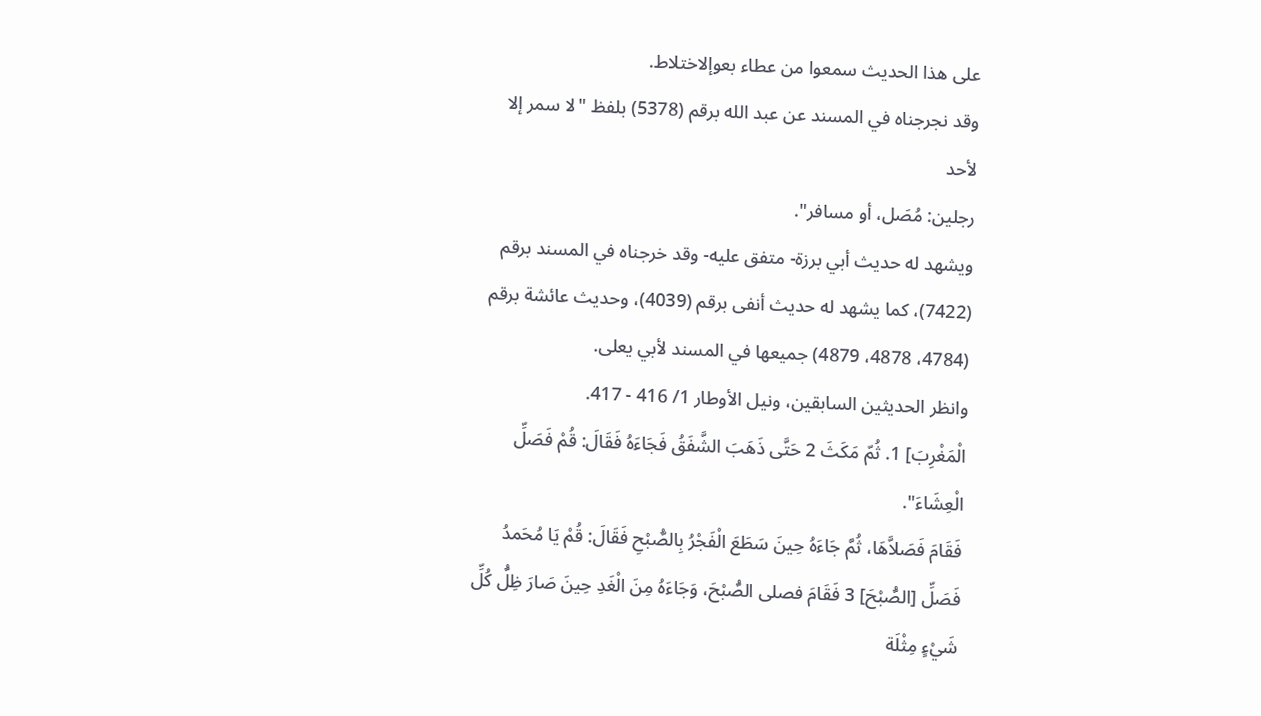على هذا الحديث سمعوا من عطاء بعوإلاختلاط.
وقد نجرجناه في المسند عن عبد الله برقم (5378) بلفظ "لا سمر إلا لأحد
رجلين: مُصَل، أو مسافر".
ويشهد له حديث أبي برزة- متفق عليه- وقد خرجناه في المسند برقم (7422)، كما يشهد له حديث أنفى برقم (4039)، وحديث عائشة برقم (4784، 4878، 4879) جميعها في المسند لأبي يعلى.
وانظر الحديثين السابقين، ونيل الأوطار 1/ 416 - 417.
الْمَغْرِبَ] 1. ثُمّ مَكَثَ 2 حَتَّى ذَهَبَ الشَّفَقُ فَجَاءَهُ فَقَالَ: قُمْ فَصَلِّ الْعِشَاءَ".
فَقَامَ فَصَلاَّهَا، ثُمَّ جَاءَهُ حِينَ سَطَعَ الْفَجْرُ بِالصُّبْحِ فَقَالَ: قُمْ يَا مُحَمدُ فَصَلِّ [الصُّبْحَ] 3 فَقَامَ فصلى الصُّبْحَ، وَجَاءَهُ مِنَ الْغَدِ حِينَ صَارَ ظِلُّ كُلِّ شَيْءٍ مِثْلَة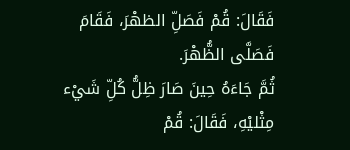فَقَالَ: قُمْ فَصَلِّ الظهْرَ، فَقَامَ فَصَلَّى الظُّهْرَ.
ثُمَّ جَاءَهُ حِينَ صَارَ ظِلُّ كُلِّ شَيْء مِثْليْهِ، فَقَالَ: قُمْ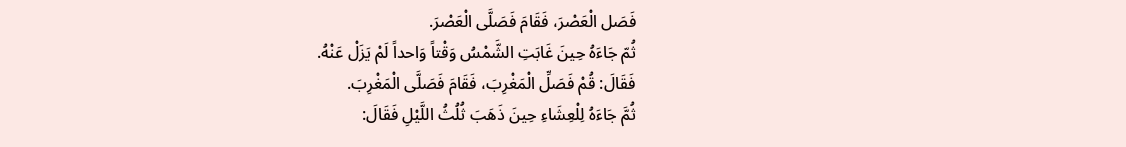فَصَل الْعَصْرَ، فَقَامَ فَصَلَّى الْعَصْرَ.
ثُمّ جَاءَهُ حِينَ غَابَتِ الشَّمْسُ وَقْتاً وَاحداً لَمْ يَزَلْ عَنْهُ.
فَقَالَ: قُمْ فَصَلِّ الْمَغْرِبَ، فَقَامَ فَصَلَّى الْمَغْرِبَ.
ثُمَّ جَاءَهُ لِلْعِشَاءِ حِينَ ذَهَبَ ثُلُثُ اللَّيْلِ فَقَالَ: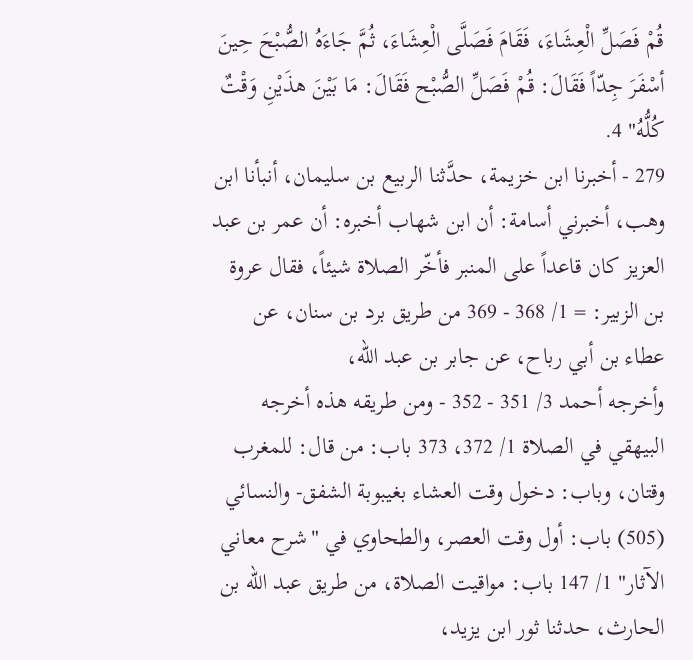قُمْ فَصَلِّ الْعِشَاءَ، فَقَامَ فَصَلَّى الْعِشَاءَ، ثُمَّ جَاءَهُ الصُّبْحَ حِينَ أسْفَرَ جِدّاً فَقَالَ: قُمْ فَصَلِّ الصُّبْح فَقَالَ: مَا بَيْنَ هذَيْنِ وَقْتٌ كُلُّهُ" 4.
279 - أخبرنا ابن خزيمة، حدَّثنا الربيع بن سليمان، أنبأنا ابن وهب، أخبرني أسامة: أن ابن شهاب أخبره: أن عمر بن عبد العزيز كان قاعداً على المنبر فأخّر الصلاة شيئاً، فقال عروة بن الزبير: = 1/ 368 - 369 من طريق برد بن سنان، عن عطاء بن أبي رباح، عن جابر بن عبد الله،
وأخرجه أحمد 3/ 351 - 352 - ومن طريقه هذه أخرجه البيهقي في الصلاة 1/ 372، 373 باب: من قال: للمغرب وقتان، وباب: دخول وقت العشاء بغيبوبة الشفق- والنسائي (505) باب: أول وقت العصر، والطحاوي في "شرح معاني الآثار" 1/ 147 باب: مواقيت الصلاة، من طريق عبد الله بن الحارث، حدثنا ثور ابن يزيد،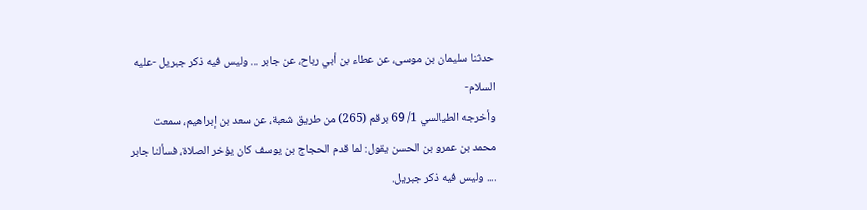حدثنا سليمان بن موسى، عن عطاء بن أبي رباح، عن جابر ... وليس فيه ذكر جبريل -عليه السلام-
وأخرجه الطيالسي 1/ 69 برقم (265) من طريق شعبة، عن سعد بن إبراهيم، سمعت محمد بن عمرو بن الحسن يقول: لما قدم الحجاج بن يوسف كان يؤخر الصلاة، فسألنا جابر .... وليس فيه ذكر جبريل.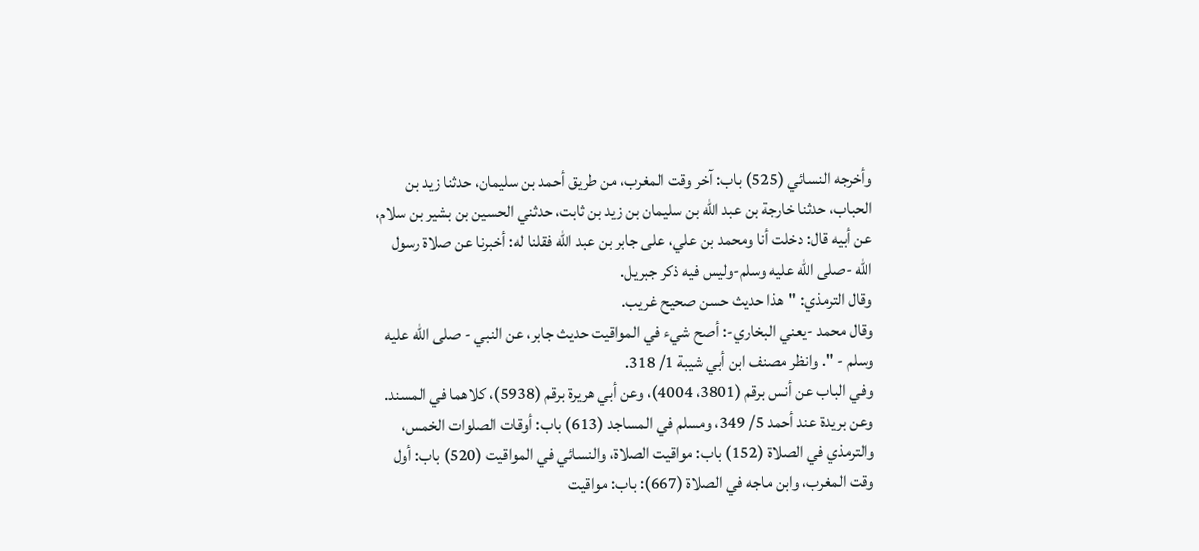وأخرجه النسائي (525) باب: آخر وقت المغرب، من طريق أحمد بن سليمان، حدثنا زيد بن الحباب، حدثنا خارجة بن عبد الله بن سليمان بن زيد بن ثابت، حدثني الحسين بن بشير بن سلام، عن أبيه قال: دخلت أنا ومحمد بن علي، على جابر بن عبد الله فقلنا له: أخبرنا عن صلاة رسول الله -صلى الله عليه وسلم-وليس فيه ذكر جبريل.
وقال الترمذي: "هذا حديث حسن صحيح غريب.
وقال محمد -يعني البخاري-: أصح شيء في المواقيت حديث جابر، عن النبي - صلى الله عليه وسلم - ". وانظر مصنف ابن أبي شيبة 1/ 318.
وفي الباب عن أنس برقم (3801، 4004)، وعن أبي هريرة برقم (5938)، كلاهما في المسند.
وعن بريدة عند أحمد 5/ 349، ومسلم في المساجد (613) باب: أوقات الصلوات الخمس، والترمذي في الصلاة (152) باب: مواقيت الصلاة، والنسائي في المواقيت (520) باب: أول وقت المغرب، وابن ماجه في الصلاة (667): باب: مواقيت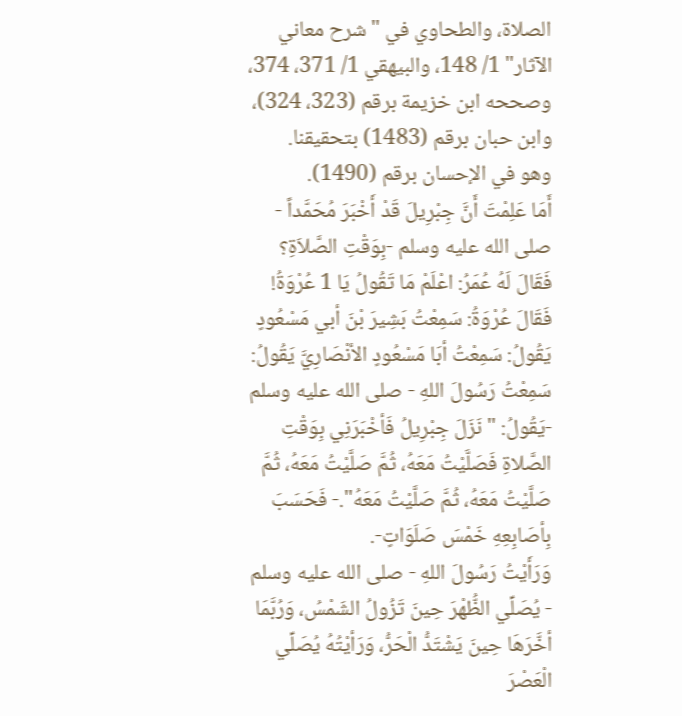الصلاة، والطحاوي في "شرح معاني الآثار" 1/ 148، والبيهقي 1/ 371، 374، وصححه ابن خزيمة برقم (323، 324)، وابن حبان برقم (1483) بتحقيقنا.
وهو في الإحسان برقم (1490).
أَمَا عَلِمْتَ أَنَّ جِبْرِيلَ قَدْ أَخْبَرَ مُحَمَّداً - صلى الله عليه وسلم -بِوَقْتِ الصَّلاَةِ؟ فَقَالَ لَهُ عُمَرُ: اعْلَمْ مَا تَقُولُ يَا 1 عُرْوَةُ! فَقَالَ عُرْوَةُ: سَمِعْتُ بَشِيرَ بْنَ أبي مَسْعُودٍ يَقُولُ: سَمِعْتُ أبَا مَسْعُودٍ الأنْصَارِيَّ يَقُولُ: سَمِعْتُ رَسُولَ اللهِ - صلى الله عليه وسلم -يَقُولُ: "نَزَلَ جِبْرِيلُ فَأخْبَرَنِي بِوَقْتِ الصَّلاةِ فَصَلَّيْتُ مَعَهُ، ثُمَّ صَلَّيْتُ مَعَهُ، ثُمَّ صَلَّيْتُ مَعَهُ، ثُمَّ صَلَّيْتُ مَعَهُ".- فَحَسَبَ بِأصَابِعِهِ خَمْسَ صَلَوَاتٍ-.
وَرَأَيْتُ رَسُولَ اللهِ - صلى الله عليه وسلم - يُصَلِّي الظُّهْرَ حِينَ تَزُولُ الشَمْسُ، وَرُبَّمَا أخَّرَهَا حِينَ يَشْتَدُّ الْحَرُّ، وَرَأيْتُهُ يُصَلِّي الْعَصْرَ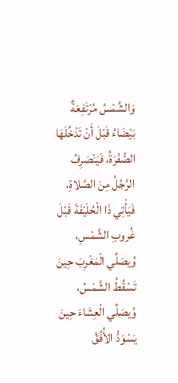وَالشَّمْسُ مُرْتَفِعَةٌ بَيْضَاءُ قَبْلَ أَنْ تَدْخُلَهَا الصُّفْرَةُ، فَيَنْصَرِفُ الرَّجُلُ مِنَ الصَّلاةِ، فَيَأْتِي ذَا الْحُلَيْفَةَ قَبْلَ غُروبِ الشَّمْسِ، وُيصَلِّي الْمَغْرِبَ حِينَ تَسْقُطُ الشَّمْسُ، وُيصَلِّي الْعِشَاءَ حِينَ يَسْوَدُّ الأُفُقُ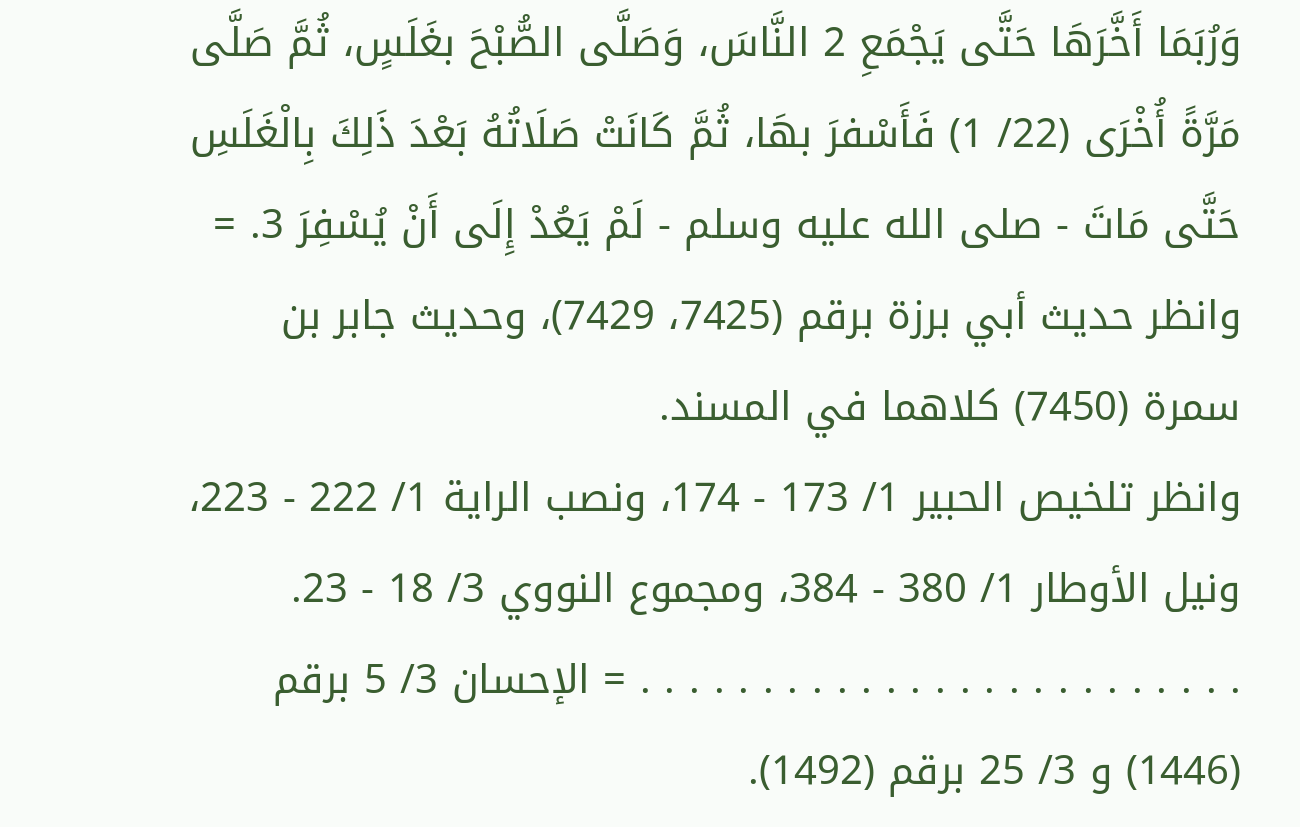وَرُبَمَا أَخَّرَهَا حَتَّى يَجْمَعِ 2 النَّاسَ، وَصَلَّى الصُّبْحَ بغَلَسٍ، ثُمَّ صَلَّى مَرَّةً أُخْرَى (22/ 1) فَأَسْفرَ بهَا، ثُمَّ كَانَتْ صَلَاتُهُ بَعْدَ ذَلِكَ بِالْغَلَسِ حَتَّى مَاتَ - صلى الله عليه وسلم - لَمْ يَعُدْ إِلَى أَنْ يُسْفِرَ 3. = وانظر حديث أبي برزة برقم (7425، 7429)، وحديث جابر بن سمرة (7450) كلاهما في المسند.
وانظر تلخيص الحبير 1/ 173 - 174، ونصب الراية 1/ 222 - 223، ونيل الأوطار 1/ 380 - 384، ومجموع النووي 3/ 18 - 23.
. . . . . . . . . . . . . . . . . . . . . . . . . = الإحسان 3/ 5 برقم (1446) و 3/ 25 برقم (1492).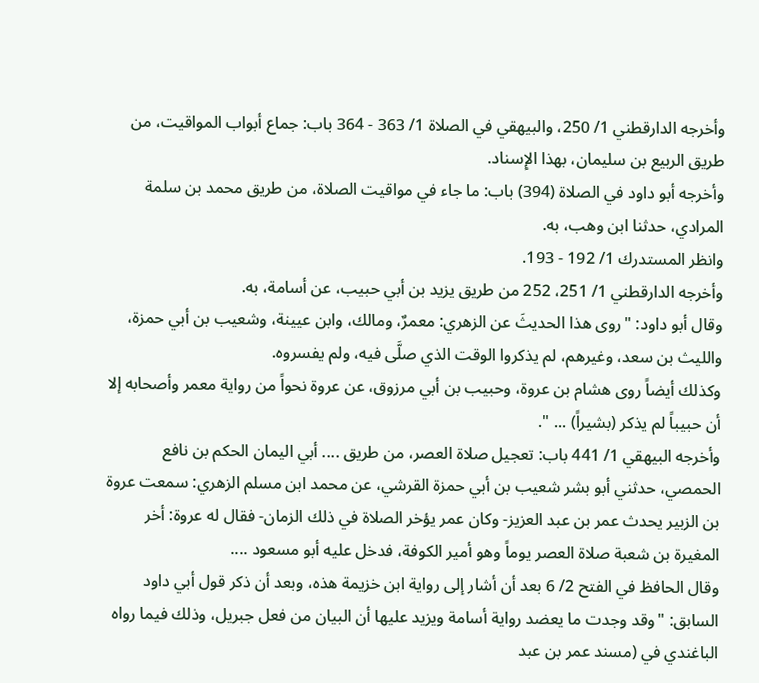وأخرجه الدارقطني 1/ 250، والبيهقي في الصلاة 1/ 363 - 364 باب: جماع أبواب المواقيت، من طريق الربيع بن سليمان، بهذا الإِسناد.
وأخرجه أبو داود في الصلاة (394) باب: ما جاء في مواقيت الصلاة، من طريق محمد بن سلمة المرادي، حدثنا ابن وهب، به.
وانظر المستدرك 1/ 192 - 193.
وأخرجه الدارقطني 1/ 251، 252 من طريق يزيد بن أبي حبيب، عن أسامة، به.
وقال أبو داود: "روى هذا الحديثَ عن الزهري: معمرٌ، ومالك، وابن عيينة، وشعيب بن أبي حمزة، والليث بن سعد، وغيرهم، لم يذكروا الوقت الذي صلَّى فيه، ولم يفسروه.
وكذلك أيضاً روى هشام بن عروة، وحبيب بن أبي مرزوق، عن عروة نحواً من رواية معمر وأصحابه إلا أن حبيباً لم يذكر (بشيراً) ... ".
وأخرجه البيهقي 1/ 441 باب: تعجيل صلاة العصر، من طريق .... أبي اليمان الحكم بن نافع الحمصي، حدثني أبو بشر شعيب بن أبي حمزة القرشي، عن محمد ابن مسلم الزهري: سمعت عروة بن الزبير يحدث عمر بن عبد العزيز- وكان عمر يؤخر الصلاة في ذلك الزمان- فقال له عروة: أخر المغيرة بن شعبة صلاة العصر يوماً وهو أمير الكوفة، فدخل عليه أبو مسعود ....
وقال الحافظ في الفتح 2/ 6 بعد أن أشار إلى رواية ابن خزيمة هذه، وبعد أن ذكر قول أبي داود السابق: "وقد وجدت ما يعضد رواية أسامة ويزيد عليها أن البيان من فعل جبريل، وذلك فيما رواه الباغندي في (مسند عمر بن عبد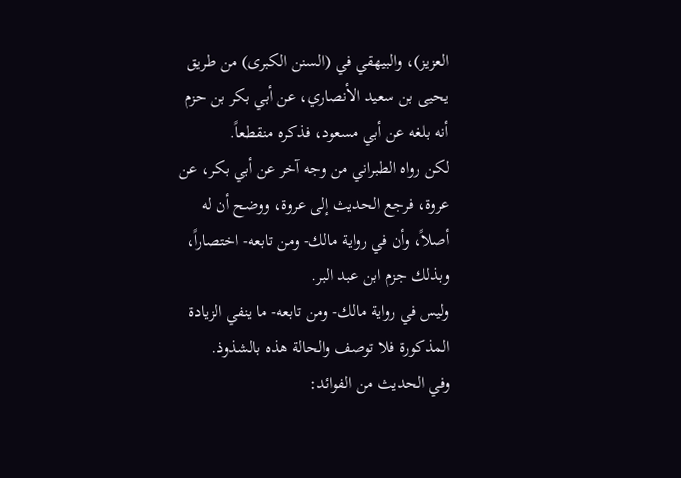العزيز)، والبيهقي في (السنن الكبرى) من طريق يحيى بن سعيد الأنصاري، عن أبي بكر بن حزم أنه بلغه عن أبي مسعود، فذكره منقطعاً.
لكن رواه الطبراني من وجه آخر عن أبي بكر، عن عروة، فرجع الحديث إلى عروة، ووضح أن له أصلاً، وأن في رواية مالك- ومن تابعه- اختصاراً، وبذلك جزم ابن عبد البر.
وليس في رواية مالك- ومن تابعه- ما ينفي الزيادة المذكورة فلا توصف والحالة هذه بالشذوذ.
وفي الحديث من الفوائد: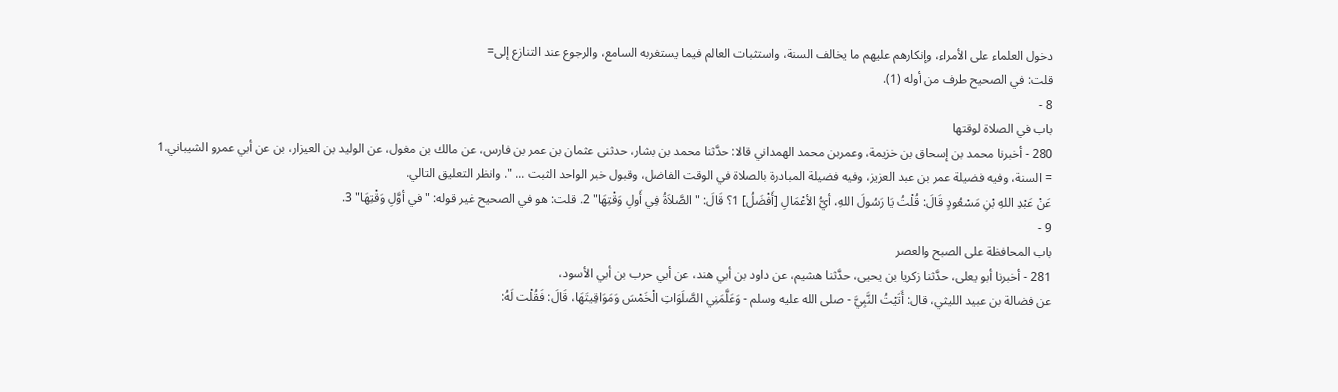دخول العلماء على الأمراء، وإنكارهم عليهم ما يخالف السنة، واستثبات العالم فيما يستغربه السامع، والرجوع عند التنازع إلى=
قلت: في الصحيح طرف من أوله (1).
8 -
باب في الصلاة لوقتها
280 - أخبرنا محمد بن إسحاق بن خزيمة، وعمربن محمد الهمداني قالا: حدَّثنا محمد بن بشار، حدثنى عثمان بن عمر بن فارس، عن مالك بن مغول، عن الوليد بن العيزار، بن عن أبي عمرو الشيباني.1
= السنة، وفيه فضيلة عمر بن عبد العزيز، وفيه فضيلة المبادرة بالصلاة في الوقت الفاضل، وقبول خبر الواحد الثبت ... ". وانظر التعليق التالي.
عَنْ عَبْدِ اللهِ بْنِ مَسْعُودٍ قَالَ: قُلْتُ يَا رَسُولَ اللهِ، أيُّ الأعْمَالِ [أَفْضَلُ] 1؟ قَالَ: "الصَّلاَةُ فِي أَولِ وَقْتِهَا" 2. قلت: هو في الصحيح غير قوله: "في أوَّلِ وَقْتِهَا" 3.
9 -
باب المحافظة على الصبح والعصر
281 - أخبرنا أبو يعلى، حدَّثنا زكريا بن يحيى، حدَّثنا هشيم، عن داود بن أبي هند، عن أبي حرب بن أبي الأسود،
عن فضالة بن عبيد الليثي، قال: أَتَيْتُ النَّبِيَّ - صلى الله عليه وسلم - وَعَلَّمَنِي الصَّلَوَاتِ الْخَمْسَ وَمَوَاقِيتَهَا، قَالَ: فَقُلْت لَهُ: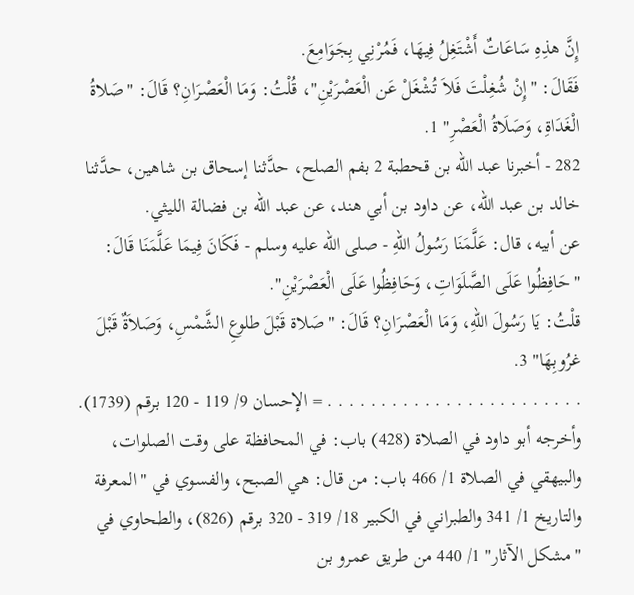إِنَّ هذِهِ سَاعَاتٌ أَشْتَغِلُ فِيهَا، فَمُرْنِي بِجَوَامِعَ.
فَقَالَ: "إِنْ شُغِلْتَ فَلاَ تُشْغَلْ عَن الْعَصْرَيْنِ"، قُلْتُ: وَمَا الْعَصْرَانِ؟ قَالَ: "صَلاةُ الْغَدَاةِ، وَصَلَاةُ الْعَصْرِ" 1.
282 - أخبرنا عبد الله بن قحطبة 2 بفم الصلح، حدَّثنا إسحاق بن شاهين، حدَّثنا خالد بن عبد الله، عن داود بن أبي هند، عن عبد الله بن فضالة الليثي.
عن أبيه، قال: عَلَّمَنَا رَسُولُ اللهِ - صلى الله عليه وسلم - فَكَانَ فِيمَا عَلَّمَنَا قَالَ: "حَافِظُوا عَلَى الصَّلَوَاتِ، وَحَافِظُوا عَلَى الْعَصْرَيْنِ".
قلْتُ: يَا رَسُولَ اللهِ، وَمَا الْعَصْرَانِ؟ قَالَ: "صَلاة قَبْلَ طلوعِ الشَّمْسِ، وَصَلاَةٌ قَبْلَ غرُوبِهَا" 3.
. . . . . . . . . . . . . . . . . . . . . . . . = الإحسان 9/ 119 - 120 برقم (1739).
وأخرجه أبو داود في الصلاة (428) باب: في المحافظة على وقت الصلوات، والبيهقي في الصلاة 1/ 466 باب: من قال: هي الصبح، والفسوي في "المعرفة والتاريخ 1/ 341 والطبراني في الكبير 18/ 319 - 320 برقم (826)، والطحاوي في "مشكل الآثار" 1/ 440 من طريق عمرو بن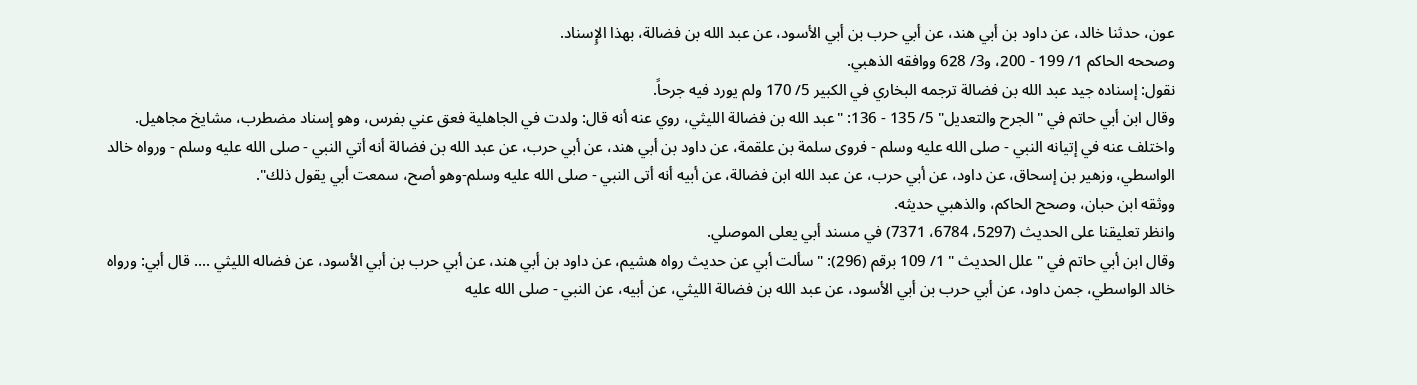عون، حدثنا خالد، عن داود بن أبي هند، عن أبي حرب بن أبي الأسود، عن عبد الله بن فضالة، بهذا الإِسناد.
وصححه الحاكم 1/ 199 - 200، و3/ 628 ووافقه الذهبي.
نقول: إسناده جيد عبد الله بن فضالة ترجمه البخاري في الكبير 5/ 170 ولم يورد فيه جرحاً.
وقال ابن أبي حاتم في "الجرح والتعديل" 5/ 135 - 136: "عبد الله بن فضالة الليثي، روي عنه أنه قال: ولدت في الجاهلية فعق عني بفرس، وهو إسناد مضطرب، مشايخ مجاهيل.
واختلف عنه في إتيانه النبي - صلى الله عليه وسلم - فروى سلمة بن علقمة، عن داود بن أبي هند، عن أبي حرب، عن عبد الله بن فضالة أنه أتي النبي - صلى الله عليه وسلم - ورواه خالد الواسطي، وزهير بن إسحاق، عن داود، عن أبي حرب، عن عبد الله ابن فضالة، عن أبيه أنه أتى النبي - صلى الله عليه وسلم-وهو أصح، سمعت أبي يقول ذلك".
ووثقه ابن حبان، وصحح الحاكم، والذهبي حديثه.
وانظر تعليقنا على الحديث (5297، 6784، 7371) في مسند أبي يعلى الموصلي.
وقال ابن أبي حاتم في "علل الحديث " 1/ 109 برقم (296): "سألت أبي عن حديث رواه هشيم، عن داود بن أبي هند، عن أبي حرب بن أبي الأسود، عن فضاله الليثي .... قال أبي: ورواه خالد الواسطي، جمن داود، عن أبي حرب بن أبي الأسود، عن عبد الله بن فضالة الليثي، عن أبيه، عن النبي - صلى الله عليه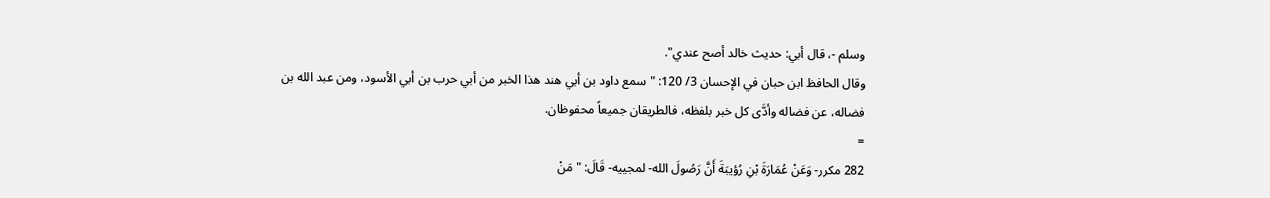وسلم -، قال أبي: حديث خالد أصح عندي".
وقال الحافظ ابن حبان في الإحسان 3/ 120: "سمع داود بن أبي هند هذا الخبر من أبي حرب بن أبي الأسود، ومن عبد الله بن فضاله، عن فضاله وأدَّى كل خبر بلفظه، فالطريقان جميعاً محفوظان.
=
282 مكرر- وَعَنْ عُمَارَةَ بْنِ رُؤيبَةَ أَنَّ رَصُولَ الله- لمجييه- قَالَ: "مَنْ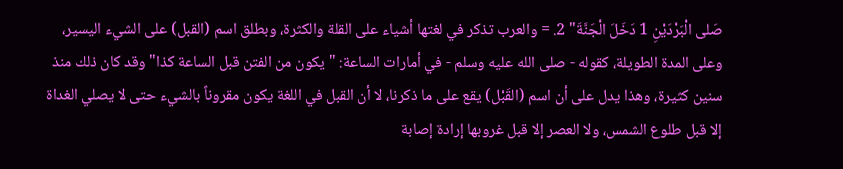صَلى الْبَرْدَيْنِ 1 دَخَلَ الْجَنَّةَ" 2. = والعرب تذكر في لغتها أشياء على القلة والكثرة، وبطلق اسم (القبل) على الشيء اليسير، وعلى المدة الطويلة، كقوله - صلى الله عليه وسلم - في أمارات الساعة: "يكون من الفتن قبل الساعة كذا" وقد كان ذلك منذ سنين كثيرة، وهذا يدل على أن اسم (القَبْل) يقع على ما ذكرنا، لا أن القبل في اللغة يكون مقروناً بالشيء حتى لا يصلي الغداة إلا قبل طلوع الشمس، ولا العصر إلا قبل غروبها إرادة إصابة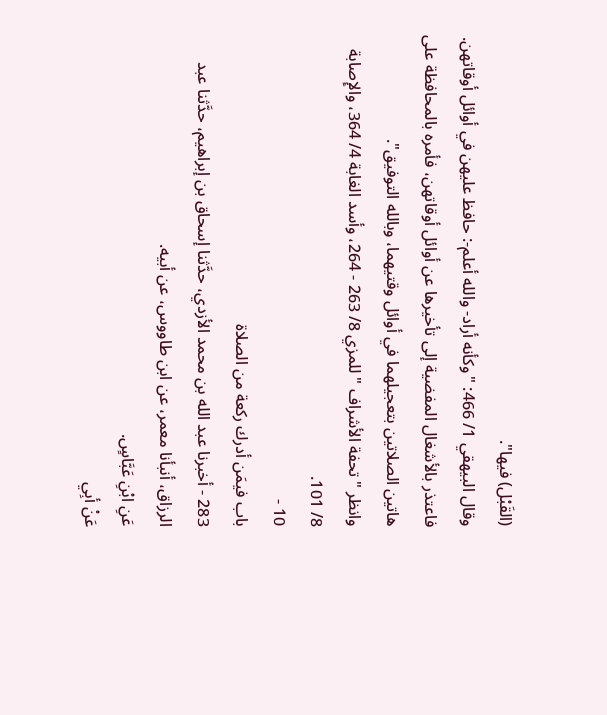(القَبْل) فيها".
وقال البيهقي 1/ 466: "وكأنه أراد- والله أعلم-: حافظ عليهن في أوائل أوقاتهن.
فاعتذر بالأشغال المفضية إلى تأخيرها عن أوائل أوقاتهن، فأمره بالمحافظة على هاتين الصلاتين بتعجيلهما في أوائل وقتيهما، وبالله التوفيق".
وانظر "تحفة الأشراف " للمزي 8/ 263 - 264، وأسد الغابة 4/ 364، والإِصابة 8/ 101.
10 -
باب فيمَن أدرك ركعة من الصلاة
283 - أخبرنا عبد الله بن محمد الأزدي، حدَّثنا إسحاق بن إبراهيم، حدَّثنا عبد الرزاق، أنبأنا معمر، عن ابن طاووس، عن أبيه.
عَنِ ابْنِ عَبَّاسٍ.
عَنْ أبِي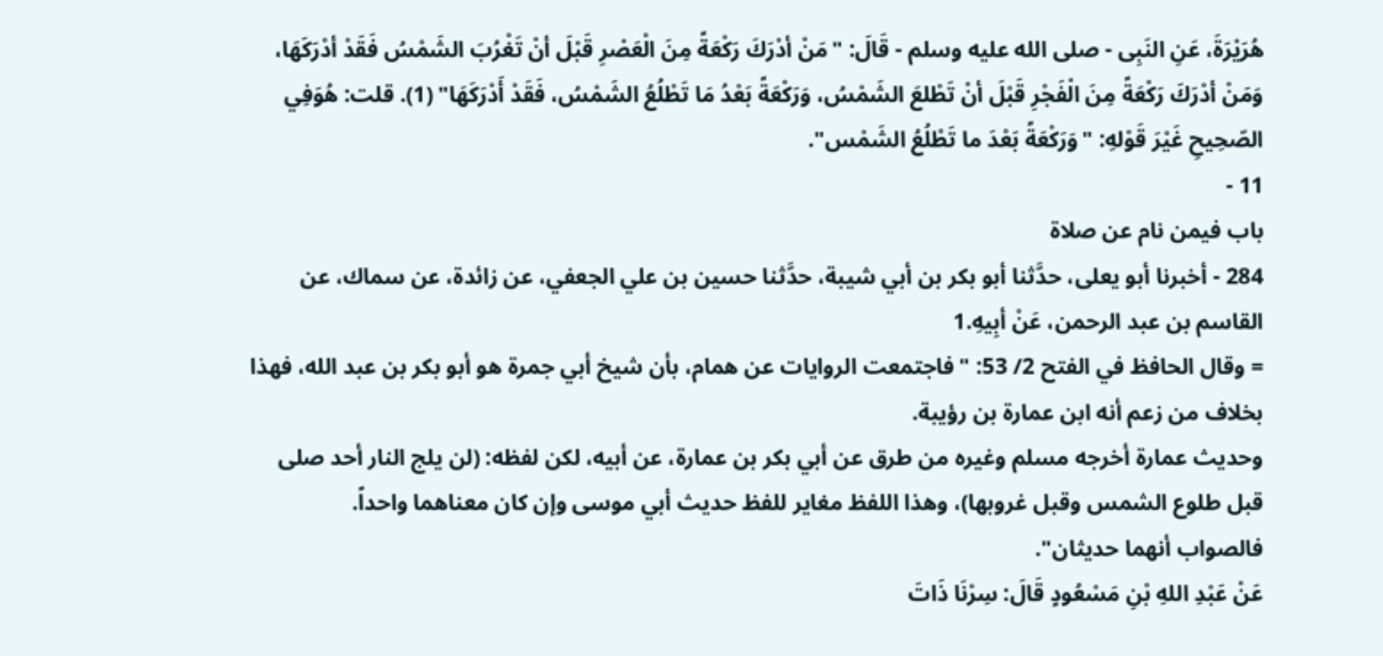هُرَيْرَةَ، عَنِ النَبِى - صلى الله عليه وسلم - قَالَ: "مَنْ أدْرَكَ رَكْعَةً مِنَ الْعَصْرِ قَبْلَ أنْ تَغْرُبَ الشَمْسُ فَقَدْ أدْرَكَهَا، وَمَنْ أدْرَكَ رَكْعَةً مِنَ الْفَجْرِ قَبْلَ أنْ تَطْلعَ الشَمْسُ، وَرَكْعَةً بَعْدُ مَا تَطْلُعُ الشَمْسُ، فَقَدْ أَدْرَكَهَا" (1). قلت: هُوَفِي الصّحِيحِ غَيْرَ قَوْلهِ: "وَرَكْعَةً بَعْدَ ما تَطْلُعُ الشَمْس".
11 -
باب فيمن نام عن صلاة
284 - أخبرنا أبو يعلى، حدَّثنا أبو بكر بن أبي شيبة، حدَّثنا حسين بن علي الجعفي، عن زائدة، عن سماك، عن القاسم بن عبد الرحمن، عَنْ أبِيهِ.1
= وقال الحافظ في الفتح 2/ 53: "فاجتمعت الروايات عن همام، بأن شيخ أبي جمرة هو أبو بكر بن عبد الله، فهذا بخلاف من زعم أنه ابن عمارة بن رؤيبة.
وحديث عمارة أخرجه مسلم وغيره من طرق عن أبي بكر بن عمارة، عن أبيه، لكن لفظه: (لن يلج النار أحد صلى قبل طلوع الشمس وقبل غروبها)، وهذا اللفظ مغاير للفظ حديث أبي موسى وإن كان معناهما واحداً.
فالصواب أنهما حديثان".
عَنْ عَبْدِ اللهِ بْنِ مَسْعُودٍ قَالَ: سِرْنَا ذَاتَ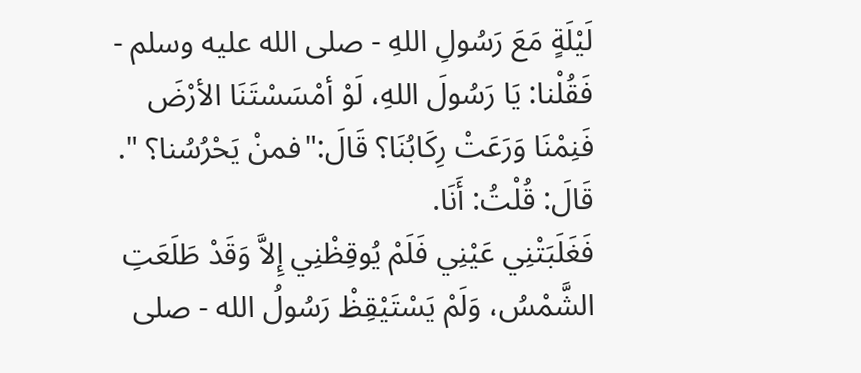لَيْلَةٍ مَعَ رَسُولِ اللهِ - صلى الله عليه وسلم - فَقُلْنا: يَا رَسُولَ اللهِ، لَوْ أمْسَسْتَنَا الأرْضَ فَنِمْنَا وَرَعَتْ رِكَابُنَا؟ قَالَ:"فمنْ يَحْرُسُنا؟ ". قَالَ: قُلْتُ: أَنَا.
فَغَلَبَتْنِي عَيْنِي فَلَمْ يُوقِظْنِي إِلاَّ وَقَدْ طَلَعَتِ الشَّمْسُ، وَلَمْ يَسْتَيْقِظْ رَسُولُ الله - صلى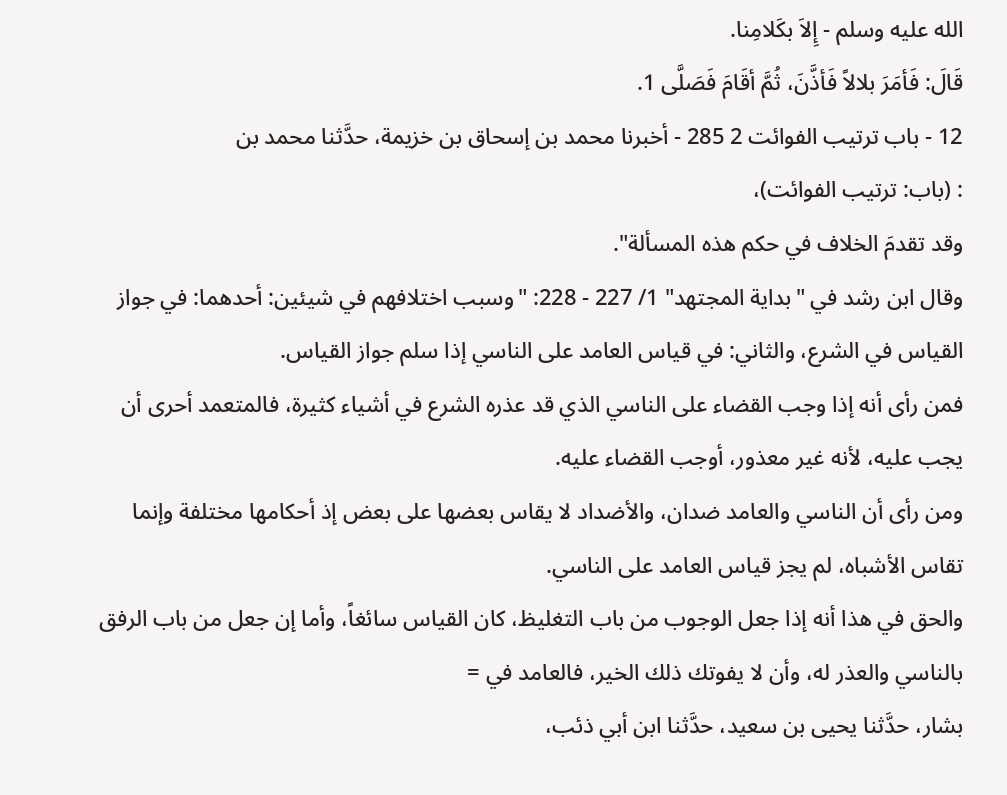الله عليه وسلم - إِلاَ بكَلامِنا.
قَالَ: فَأمَرَ بلالاً فَأذَّنَ، ثُمَّ أقَامَ فَصَلَّى 1.
12 - باب ترتيب الفوائت 2 285 - أخبرنا محمد بن إسحاق بن خزيمة، حدَّثنا محمد بن
: (باب: ترتيب الفوائت)،
وقد تقدمَ الخلاف في حكم هذه المسألة".
وقال ابن رشد في "بداية المجتهد" 1/ 227 - 228: "وسبب اختلافهم في شيئين: أحدهما: في جواز القياس في الشرع، والثاني: في قياس العامد على الناسي إذا سلم جواز القياس.
فمن رأى أنه إذا وجب القضاء على الناسي الذي قد عذره الشرع في أشياء كثيرة، فالمتعمد أحرى أن يجب عليه، لأنه غير معذور، أوجب القضاء عليه.
ومن رأى أن الناسي والعامد ضدان، والأضداد لا يقاس بعضها على بعض إذ أحكامها مختلفة وإنما تقاس الأشباه، لم يجز قياس العامد على الناسي.
والحق في هذا أنه إذا جعل الوجوب من باب التغليظ، كان القياس سائغاً، وأما إن جعل من باب الرفق بالناسي والعذر له، وأن لا يفوتك ذلك الخير، فالعامد في =
بشار، حدَّثنا يحيى بن سعيد، حدَّثنا ابن أبي ذئب،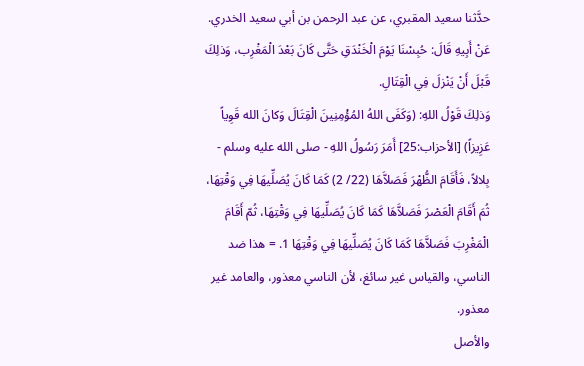حدَّثنا سعيد المقبري، عن عبد الرحمن بن أبي سعيد الخدري.
عَنْ أَبِيهِ قَالَ: حُبِسْنَا يَوْمَ الْخَنْدَقِ حَتَّى كَانَ بَعْدَ الْمَغْرِب، وَذلِكَ قَبْلَ أَنْ يَنْزلَ فِي الْقِتَالِ.
وَذلِكَ قَوْلُ اللهِ: (وَكَفَى اللهُ المُؤْمِنِينَ الْقِتَالَ وَكانَ الله قَوِياً عَزِيزاً) [الأحزاب:25] أَمَرَ رَسُولُ اللهِ - صلى الله عليه وسلم - بِلالاً، فَأَقَامَ الظُّهْرَ فَصَلاَّهَا (22/ 2) كَمَا كَانَ يُصَلِّيهَا فِي وَقْتِهَا، ثُمَ أَقَامَ الْعَصْرَ فَصَلاَّهَا كَمَا كَانَ يُصَلِّيهَا فِي وَقْتِهَا، ثُمّ أَقَامَ الْمَغْرِبَ فَصَلاَّهَا كَمَا كَانَ يُصَلِّيهَا فِي وَقْتِهَا 1. = هذا ضد الناسي، والقياس غير سائغ، لأن الناسي معذور، والعامد غير معذور.
والأصل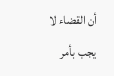أن القضاء لا يجب بأمر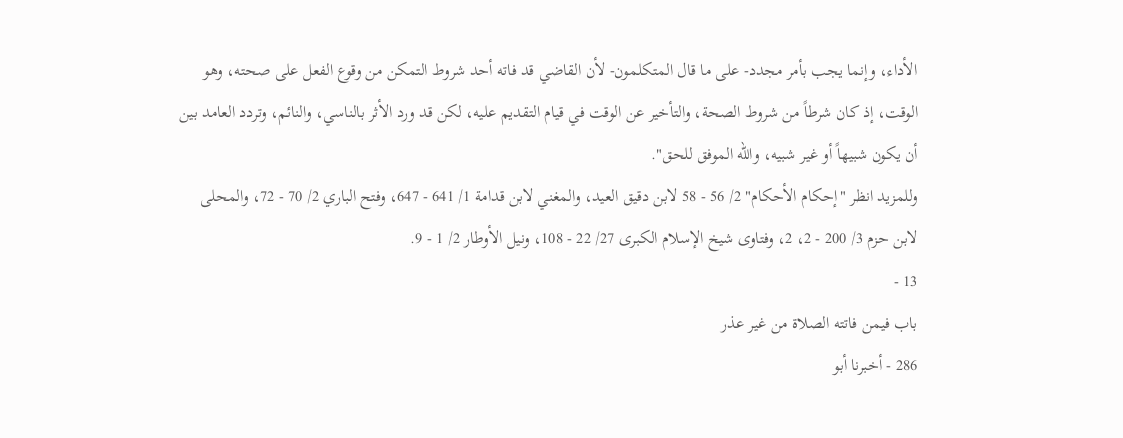الأداء، وإنما يجب بأمر مجدد- على ما قال المتكلمون- لأن القاضي قد فاته أحد شروط التمكن من وقوع الفعل على صحته، وهو الوقت، إذ كان شرطاً من شروط الصحة، والتأخير عن الوقت في قيام التقديم عليه، لكن قد ورد الأثر بالناسي، والنائم، وتردد العامد بين أن يكون شبيهاً أو غير شبيه، والله الموفق للحق".
وللمزيد انظر "إحكام الأحكام" 2/ 56 - 58 لابن دقيق العيد، والمغني لابن قدامة 1/ 641 - 647، وفتح الباري 2/ 70 - 72، والمحلى لابن حزم 3/ 200 - 2، 2، وفتاوى شيخ الإسلام الكبرى 27/ 22 - 108، ونيل الأوطار 2/ 1 - 9.
13 -
باب فيمن فاتته الصلاة من غير عذر
286 - أخبرنا أبو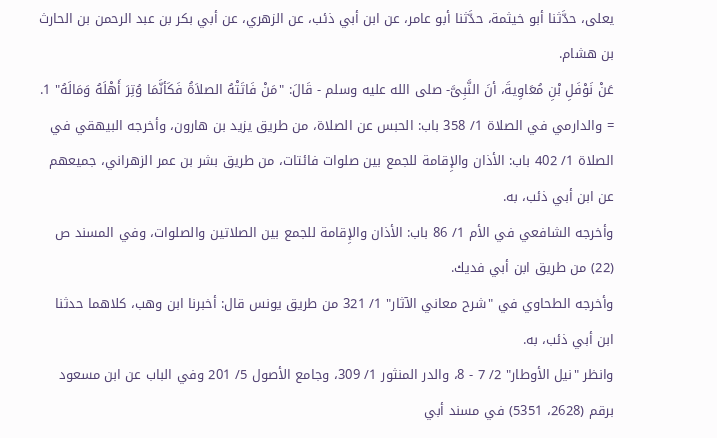يعلى، حدَّثنا أبو خيثمة، حدَّثنا أبو عامر، عن ابن أبي ذئب، عن الزهري، عن أبي بكر بن عبد الرحمن بن الحارث بن هشام.
عَنْ نَوْفَلِ بْنِ مُعَاوِيةَ، أنَ النَّبِىَّ- صلى الله عليه وسلم - قَالَ: "مَنْ فَاتَتْهُ الصلاَةُ فَكَأنَّمَا وُتِرَ أَهْلَهُ وَمَالَهُ" 1. = والدارمي في الصلاة 1/ 358 باب: الحبس عن الصلاة، من طريق يزيد بن هارون، وأخرجه البيهقي في الصلاة 1/ 402 باب: الأذان والإِقامة للجمع بين صلوات فائتات، من طريق بشر بن عمر الزهراني، جميعهم عن ابن أبي ذئب، به.
وأخرجه الشافعي في الأم 1/ 86 باب: الأذان والإِقامة للجمع بين الصلاتين والصلوات، وفي المسند ص (22) من طريق ابن أبي فديك.
وأخرجه الطحاوي في "شرح معاني الآثار" 1/ 321 من طريق يونس قال: أخبرنا ابن وهب، كلاهما حدثنا ابن أبي ذئب، به.
وانظر "نيل الأوطار" 2/ 7 - 8، والدر المنثور 1/ 309، وجامع الأصول 5/ 201 وفي الباب عن ابن مسعود برقم (2628، 5351) في مسند أبي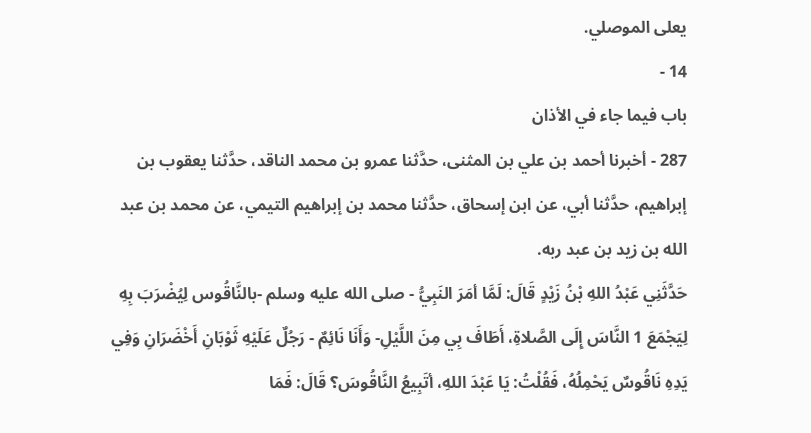يعلى الموصلي.
14 -
باب فيما جاء في الأذان
287 - أخبرنا أحمد بن علي بن المثنى، حدَّثنا عمرو بن محمد الناقد، حدَّثنا يعقوب بن إبراهيم، حدَّثنا أبي، عن ابن إسحاق، حدَّثنا محمد بن إبراهيم التيمي، عن محمد بن عبد الله بن زيد بن عبد ربه.
حَدَّثَنِي عَبْدُ اللهِ بْنُ زَيْدٍ قَالَ: لَمَّا أمَرَ النَبِيُّ - صلى الله عليه وسلم -بالنَّاقُوس لِيُضْرَبَ بِهِ لِيَجْمَعَ 1 النَّاسَ إِلَى الصَّلاةِ، أَطَافَ بِي مِنَ اللَّيْلِ- وَأَنَا نَائِمٌ - رَجُلٌ عَلَيْهِ ثَوْبَانِ أَخْضَرَانِ وَفِي يَدِهِ نَاقُوسٌ يَحْمِلُهُ، فَقُلْتُ: يَا عَبْدَ اللهِ، أتَبِيعُ النَّاقُوسَ؟ قَالَ: فَمَا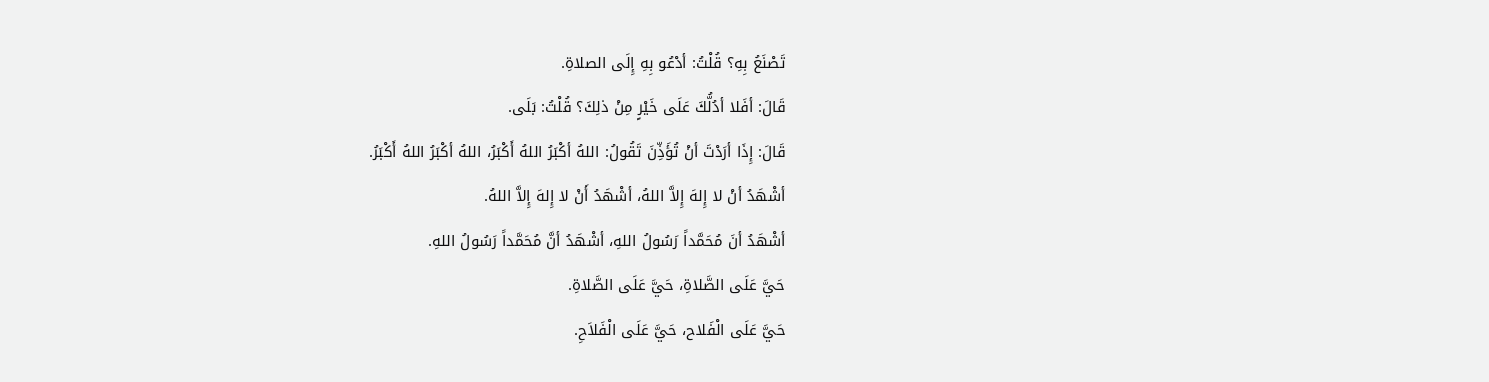تَصْنَعُ بِهِ؟ قُلْتُ: أدْعُو بِهِ إِلَى الصلاةِ.
قَالَ: أفَلا أدُلُّكَ عَلَى خَيْرٍ مِنْ ذلِكَ؟ قُلْتُ: بَلَى.
قَالَ: إِذَا أرَدْتَ أنْ تُؤَذِّنَ تَقُولُ: اللهُ أكْبَرُ اللهُ أَكْبَرُ، اللهُ أكْبَرُ اللهُ أَكْبَرُ.
أشْهَدُ أنْ لا إِلهَ إِلاَّ اللهُ، أشْهَدُ أَنْ لا إِلهَ إِلاَّ اللهُ.
أشْهَدُ أنَ مُحَمَّداً رَسُولُ اللهِ، أشْهَدُ أنَّ مُحَمَّداً رَسُولُ اللهِ.
حَيَّ عَلَى الصَّلاةِ، حَيَّ عَلَى الصَّلاةِ.
حَيَّ عَلَى الْفَلاح، حَيَّ عَلَى الْفَلاَحِ.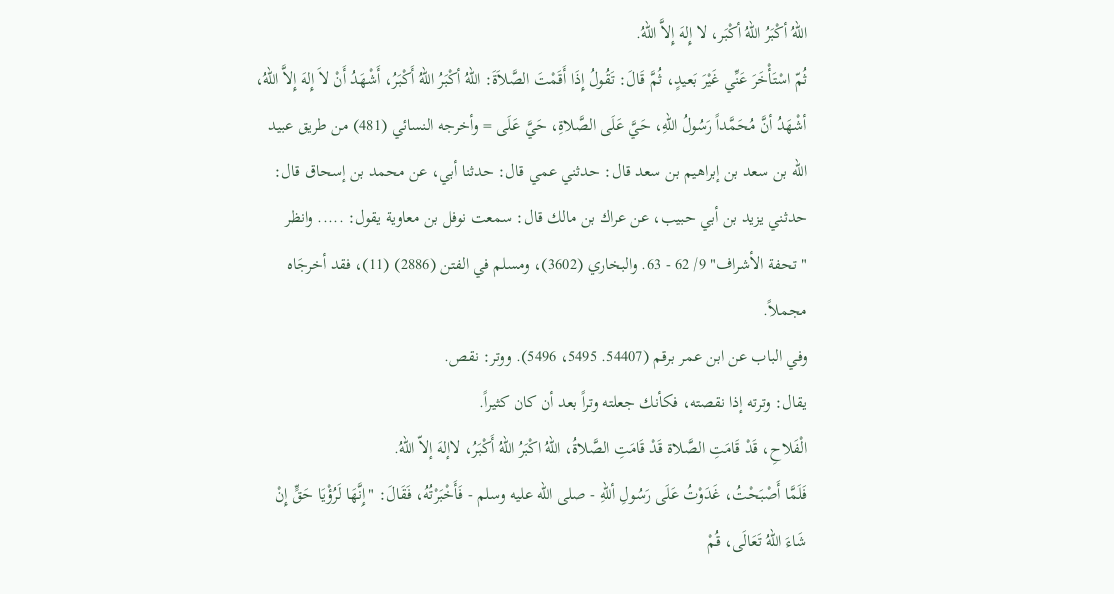اللهُ أكْبَرُ اللهُ أكْبَر، لا إِلهَ إِلاَّ اللهُ.
ثُمّ اسْتَأْخَرَ عَنِّي غَيْرَ بَعيدٍ، ثُمَّ قَالَ: تَقُولُ إِذَا أَقَمْتَ الصَّلاَةَ: اللهُ أكْبَرُ اللهُ أَكْبَرُ، أَشْهَدُ أَنْ لاَ إِلهَ إِلاَّ اللهُ، أشْهَدُ أنَّ مُحَمَّداً رَسُولُ اللهِ، حَيَّ عَلَى الصَّلاةِ، حَيَّ عَلَى = وأخرجه النسائي (481) من طريق عبيد الله بن سعد بن إبراهيم بن سعد قال: حدثني عمي قال: حدثنا أبي، عن محمد بن إسحاق قال: حدثني يزيد بن أبي حبيب، عن عراك بن مالك قال: سمعت نوفل بن معاوية يقول: ..... وانظر "تحفة الأشراف" 9/ 62 - 63. والبخاري (3602)، ومسلم في الفتن (2886) (11)، فقد أخرجَاه مجملاً.
وفي الباب عن ابن عمر برقم (54407. 5495، 5496). ووتر: نقص.
يقال: وترته إذا نقصته، فكأنك جعلته وتراً بعد أن كان كثيراً.
الْفَلاحِ، قَدْ قَامَتِ الصَّلاة قَدْ قَامَتِ الصَّلاةُ، اللهُ اكْبَرُ اللهُ أَكْبَرُ، لاإلهَ إلاّ اللهُ.
فَلَمَّا أَصْبَحْتُ، غَدَوْتُ عَلَى رَسُولِ أللهِ - صلى الله عليه وسلم - فَأَخْبَرْتُهُ، فَقَالَ: "إِنَّهَا لَرُؤْيَا حَقٍّ إِنْ شَاءَ اللهُ تَعَالَى، قُمْ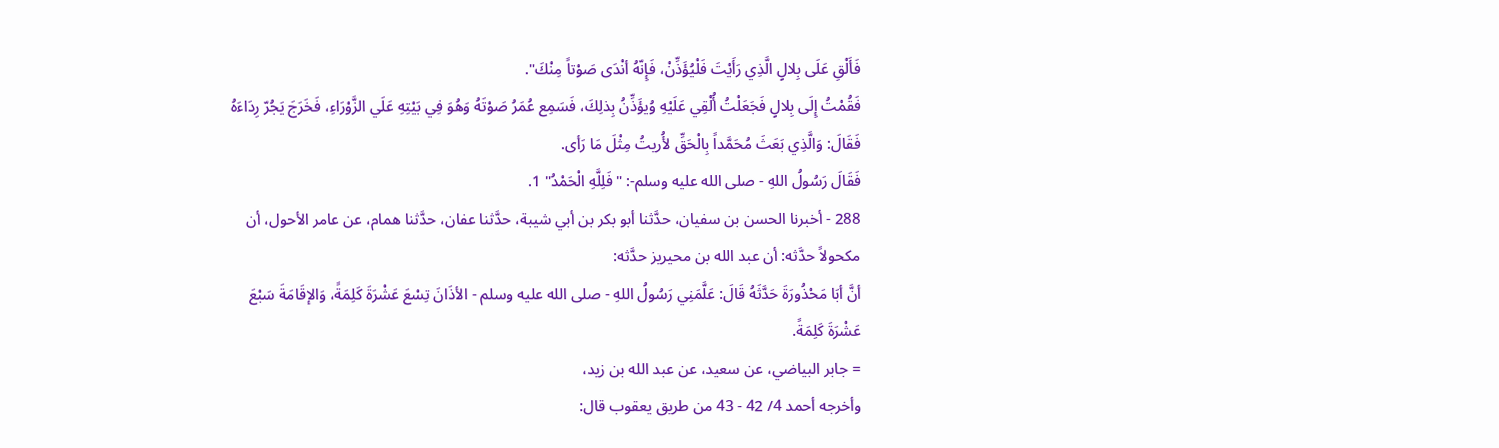فَأَلْقِ عَلَى بِلالٍ الَّذِي رَأَيْتَ فَلْيُؤَذِّنْ، فَإِنّهُ أنْدَى صَوْتاً مِنْكَ".
فَقُمْتُ إِلَى بِلالٍ فَجَعَلْتُ أُلْقِي عَلَيْهِ وُيؤَذِّنُ بِذلِكَ، فَسَمِع عُمَرُ صَوْتَهُ وَهُوَ فِي بَيْتِهِ عَلَي الزَّوْرَاءِ، فَخَرَجَ يَجُرّ رِدَاءَهُ فَقَالَ: وَالَّذِي بَعَثَ مُحَمَّداً بِالْحَقِّ لأُريتُ مِثْلَ مَا رَأى.
فَقَالَ رَسُولُ اللهِ - صلى الله عليه وسلم-: "فَلِلَّهِ الْحَمْدُ" 1.
288 - أخبرنا الحسن بن سفيان، حدَّثنا أبو بكر بن أبي شيبة، حدَّثنا عفان، حدَّثنا همام، عن عامر الأحول، أن مكحولاً حدَّثه: أن عبد الله بن محيريز حدَّثه:
أنَّ أبَا مَحْذُورَةَ حَدَّثَهُ قَالَ: عَلَّمَنِي رَسُولُ اللهِ - صلى الله عليه وسلم - الأذَانَ تِسْعَ عَشْرَةَ كَلِمَةً، وَالإقَامَةَ سَبْعَ عَشْرَةَ كَلِمَةً.
= جابر البياضي، عن سعيد، عن عبد الله بن زيد،
وأخرجه أحمد 4/ 42 - 43 من طريق يعقوب قال: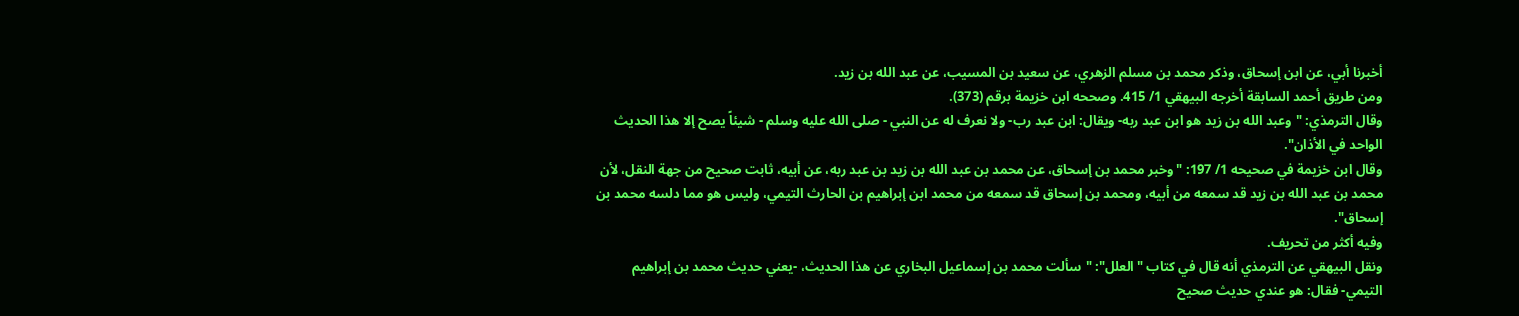أخبرنا أبي، عن ابن إسحاق، وذكر محمد بن مسلم الزهري، عن سعيد بن المسيب، عن عبد الله بن زيد.
ومن طريق أحمد السابقة أخرجه البيهقي 1/ 415. وصححه ابن خزيمة برقم (373).
وقال الترمذي: "وعبد الله بن زيد هو ابن عبد ربه- ويقال: ابن عبد رب- ولا نعرف له عن النبي - صلى الله عليه وسلم - شيئاً يصح إلا هذا الحديث الواحد في الأذان".
وقال ابن خزيمة في صحيحه 1/ 197: "وخبر محمد بن إسحاق، عن محمد بن عبد الله بن زيد بن عبد ربه، عن أبيه، ثابت صحيح من جهة النقل، لأن محمد بن عبد الله بن زيد قد سمعه من أبيه، ومحمد بن إسحاق قد سمعه من محمد ابن إبراهيم بن الحارث التيمي، وليس هو مما دلسه محمد بن إسحاق".
وفيه أكثر من تحريف.
ونقل البيهقي عن الترمذي أنه قال في كتاب "العلل": "سألت محمد بن إسماعيل البخاري عن هذا الحديث، -يعني حديث محمد بن إبراهيم التيمي- فقال: هو عندي حديث صحيح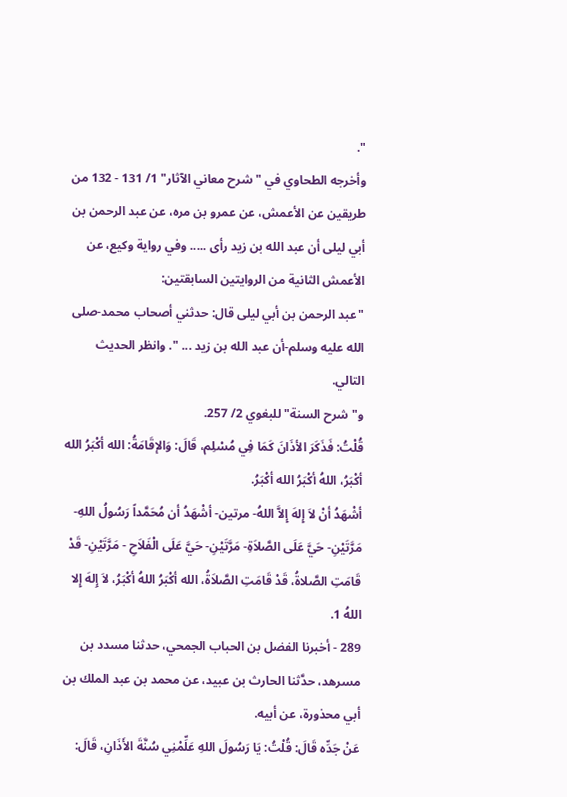".
وأخرجه الطحاوي في "شرح معاني الآثار" 1/ 131 - 132 من طريقين عن الأعمش، عن عمرو بن مره، عن عبد الرحمن بن أبي ليلى أن عبد الله بن زيد رأى ..... وفي رواية وكيع، عن الأعمش الثانية من الروايتين السابقتين:
"عبد الرحمن بن أبي ليلى قال: حدثني أصحاب محمد-صلى الله عليه وسلم-أن عبد الله بن زيد ... ". وانظر الحديث التالي.
و"شرح السنة" للبغوي 2/ 257.
قُلْتُ: فَذَكَرَ الأذَانَ كَمَا فِي مُسْلِم، قَالَ: وَالإقَامَةُ: الله أكْبَرُ الله أكْبَرُ، اللهُ أكْبَرُ الله أكْبَرُ.
أشْهَدُ أنْ لاَ إِلهَ إِلاَّ اللهُ- مرتين- أشْهَدُ أن مُحَمَّداً رَسُولُ اللهِ- مَرَّتَيْنِ- حَيَّ عَلَى الصَّلاَةِ- مَرَّتَيْنِ- حَيَّ عَلَى الْفَلاَحِ - مَرَّتَيْنِ- قَدْ قَامَتِ الصَّلاةُ، قَدْ قَامَتِ الصَّلاَةُ، الله أكْبَرُ اللهُ أكْبَرُ، لاَ إِلهَ إِلا اللهُ 1.
289 - أخبرنا الفضل بن الحباب الجمحي، حدثنا مسدد بن مسرهد، حدَّثنا الحارث بن عبيد، عن محمد بن عبد الملك بن أبي محذورة، عن أبيه.
عَنْ جَدِّه قَالَ: قُلْتُ: يَا رَسُولَ اللهِ عَلِّمْنِي سُنَّةَ الأَذَانِ، قَالَ: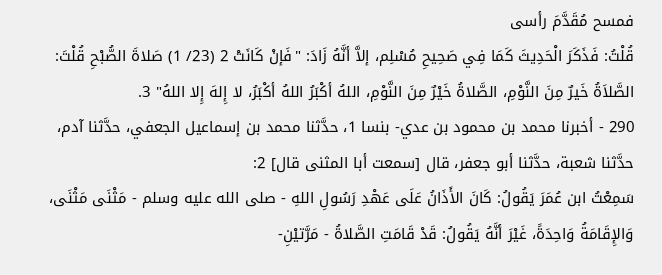فمسح مُقَدَّمَ رأسى
قُلْتُ: فَذَكَرَ الْحَدِيثَ كَمَا فِي صَحِيحِ مُسْلِم، إلاَّ أنَّهُ زَادَ: "فَإنْ كَانَتْ 2 (23/ 1) صَلاةَ الصُّبْحِ قُلْتَ: الصَّلاَةُ خَيرٌ مِنَ النَّوْمِ، الصَّلاةُ خَيْرٌ مِنَ النَّوْمِ، اللهُ أكْبَرُ اللهُ أكْبَرُ، لا إِلهَ إِلا اللهُ" 3.
290 - أخبرنا محمد بن محمود بن عدي- بنسا 1، حدَّثنا محمد بن إسماعيل الجعفي، حدَّثنا آدم، حدَّثنا شعبة، حدَّثنا أبو جعفر، قال [سمعت أبا المثنى قال] 2:
سَمِعْتُ ابن عُمَرَ يَقُولُ: كَانَ الأَذَانُ عَلَى عَهْدِ رَسُولِ اللهِ - صلى الله عليه وسلم - مَثْنَى مَثْنَى، وَالإِقَامَةُ وَاحِدَةً، غَيْرَ أنَّهُ يَقُولُ: قَدْ قَامَتِ الصَّلاةُ - مَرَّتيْنِ-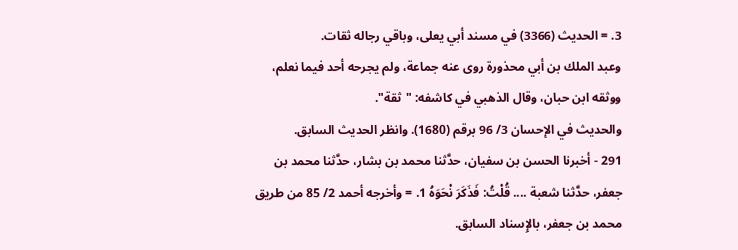3. = الحديث (3366) في مسند أبي يعلى، وباقي رجاله ثقات.
وعبد الملك بن أبي محذورة روى عنه جماعة، ولم يجرحه أحد فيما نعلم، ووثقه ابن حبان، وقال الذهبي في كاشفه: "ثقة".
والحديث في الإحسان 3/ 96 برقم (1680). وانظر الحديث السابق.
291 - أخبرنا الحسن بن سفيان، حدَّثنا محمد بن بشار، حدَّثنا محمد بن جعفر، حدَّثنا شعبة .... قُلْتُ: فَذَكَرَ نْحَوَهُ 1. = وأخرجه أحمد 2/ 85 من طريق محمد بن جعفر، بالإِسناد السابق.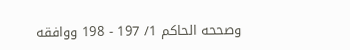وصححه الحاكم 1/ 197 - 198 ووافقه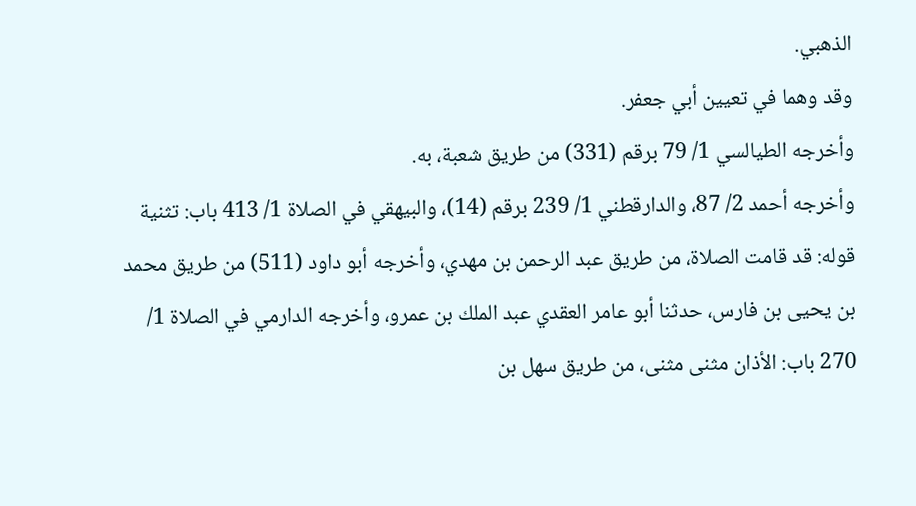الذهبي.
وقد وهما في تعيين أبي جعفر.
وأخرجه الطيالسي 1/ 79 برقم (331) من طريق شعبة، به.
وأخرجه أحمد 2/ 87، والدارقطني 1/ 239 برقم (14)، والبيهقي في الصلاة 1/ 413 باب: تثنية قوله: قد قامت الصلاة، من طريق عبد الرحمن بن مهدي، وأخرجه أبو داود (511) من طريق محمد بن يحيى بن فارس، حدثنا أبو عامر العقدي عبد الملك بن عمرو، وأخرجه الدارمي في الصلاة 1/ 270 باب: الأذان مثنى مثنى، من طريق سهل بن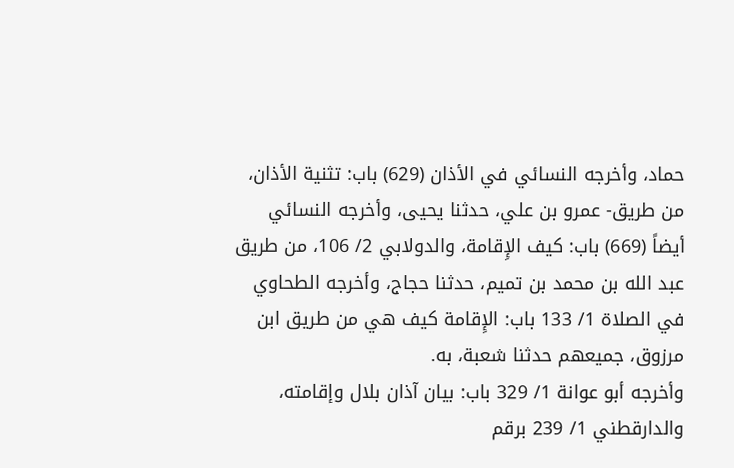حماد، وأخرجه النسائي في الأذان (629) باب: تثنية الأذان، من طريق- عمرو بن علي، حدثنا يحيى، وأخرجه النسائي أيضاً (669) باب: كيف الإِقامة، والدولابي 2/ 106، من طريق عبد الله بن محمد بن تميم، حدثنا حجاج، وأخرجه الطحاوي في الصلاة 1/ 133 باب: الإِقامة كيف هي من طريق ابن مرزوق، جميعهم حدثنا شعبة، به.
وأخرجه أبو عوانة 1/ 329 باب: بيان آذان بلال وإقامته، والدارقطني 1/ 239 برقم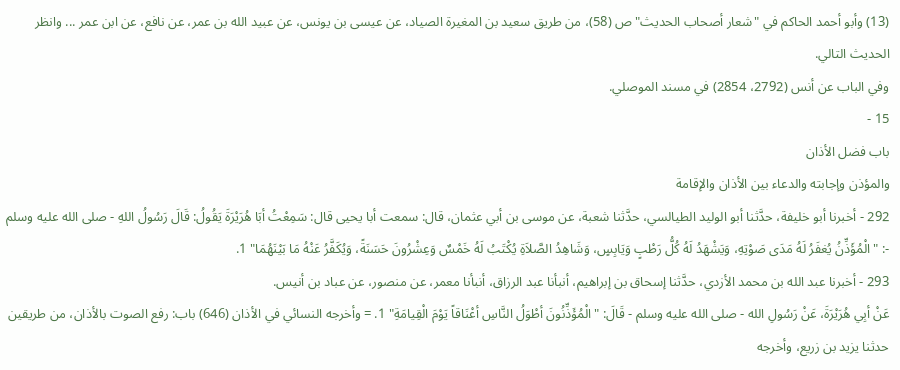(13) وأبو أحمد الحاكم في "شعار أصحاب الحديث" ص (58)، من طريق سعيد بن المغيرة الصياد، عن عيسى بن يونس، عن عبيد الله بن عمر، عن نافع، عن ابن عمر ... وانظر الحديث التالي.
وفي الباب عن أنس (2792، 2854) في مسند الموصلي.
15 -
باب فضل الأذان
والمؤذن وإجابته والدعاء بين الأذان والإقامة
292 - أخبرنا أبو خليفة، حدَّثنا أبو الوليد الطيالسي، حدَّثنا شعبة، عن موسى بن أبي عثمان، قال: سمعت أبا يحيى قال: سَمِعْتُ أبَا هُرَيْرَةَ يَقُولُ: قَالَ رَسُولُ اللهِ - صلى الله عليه وسلم -: "الْمُؤَذِّنُ يُغفَرُ لَهُ مَدَى صَوْتِهِ، وَيَشْهَدُ لَهُ كُلُّ رَطْبٍ وَيَابِسٍ، وَشَاهِدُ الصَّلاَةِ يُكْتَبُ لَهُ خَمْسٌ وَعِشْرُونَ حَسَنَةً، وَيُكَفَّرُ عَنْهُ مَا بَيْنَهُمَا" 1.
293 - أخبرنا عبد الله بن محمد الأزدي، حدَّثنا إسحاق بن إبراهيم، أنبأنا عبد الرزاق، أنبأنا معمر، عن منصور، عن عباد بن أنيس.
عَنْ أبِي هُرَيْرَةَ، عَنْ رَسُولِ الله - صلى الله عليه وسلم - قَالَ: "الْمُؤَذِّنُونَ أطْوَلُ النَّاسِ أعْنَاقاً يَوْمَ الْقِيامَةِ" 1. = وأخرجه النسائي في الأذان (646) باب: رفع الصوت بالأذان، من طريقين حدثنا يزيد بن زريع، وأخرجه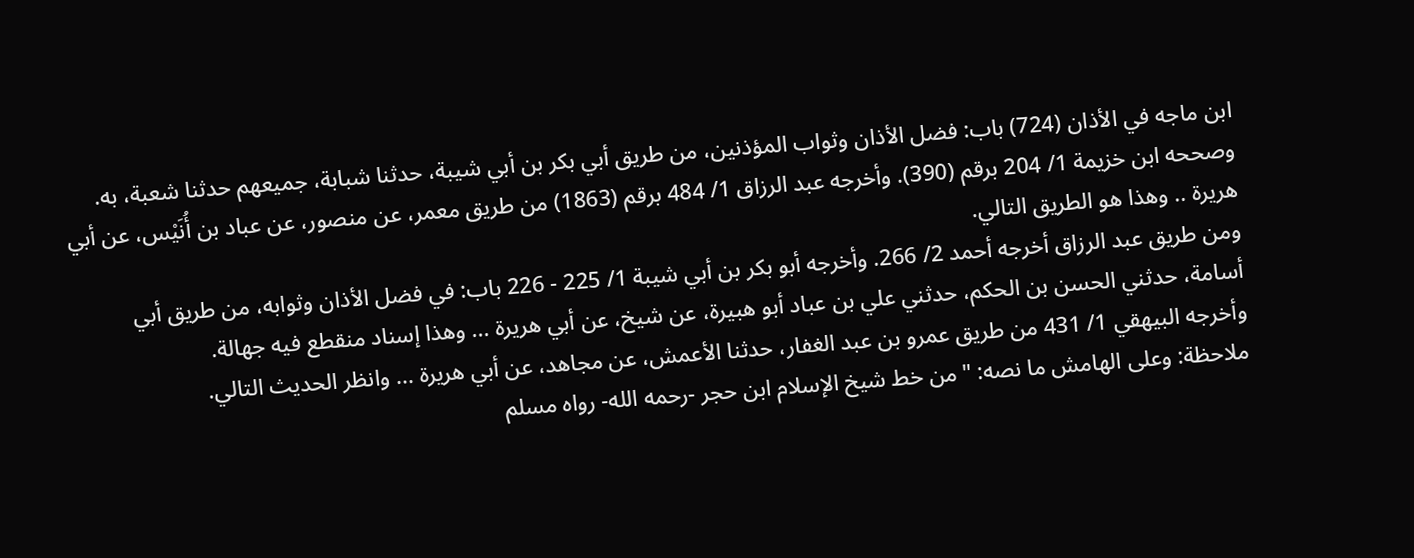ابن ماجه في الأذان (724) باب: فضل الأذان وثواب المؤذنين، من طريق أبي بكر بن أبي شيبة، حدثنا شبابة، جميعهم حدثنا شعبة، به.
وصححه ابن خزيمة 1/ 204 برقم (390). وأخرجه عبد الرزاق 1/ 484 برقم (1863) من طريق معمر، عن منصور، عن عباد بن أُنَيْس، عن أبي هريرة .. وهذا هو الطريق التالي.
ومن طريق عبد الرزاق أخرجه أحمد 2/ 266. وأخرجه أبو بكر بن أبي شيبة 1/ 225 - 226 باب: في فضل الأذان وثوابه، من طريق أبي أسامة، حدثني الحسن بن الحكم، حدثني علي بن عباد أبو هبيرة، عن شيخ، عن أبي هريرة ... وهذا إسناد منقطع فيه جهالة.
وأخرجه البيهقي 1/ 431 من طريق عمرو بن عبد الغفار، حدثنا الأعمش، عن مجاهد، عن أبي هريرة ... وانظر الحديث التالي.
ملاحظة: وعلى الهامش ما نصه: "من خط شيخ الإسلام ابن حجر -رحمه الله- رواه مسلم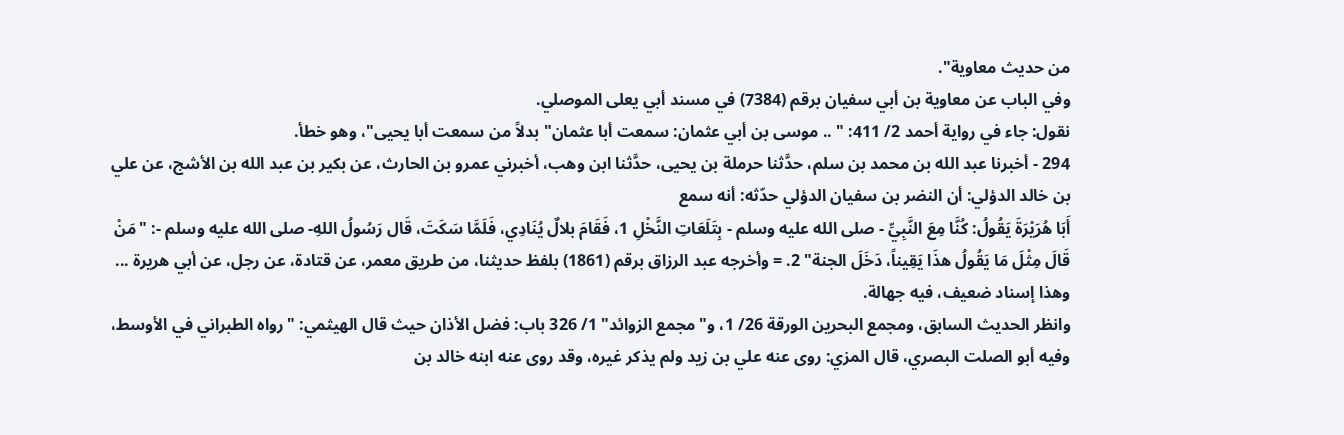من حديث معاوية".
وفي الباب عن معاوية بن أبي سفيان برقم (7384) في مسند أبي يعلى الموصلي.
نقول: جاء في رواية أحمد 2/ 411: " .. موسى بن أبي عثمان: سمعت أبا عثمان" بدلاً من سمعت أبا يحيى"، وهو خطأ.
294 - أخبرنا عبد الله بن محمد بن سلم، حدَّثنا حرملة بن يحيى، حدَّثنا ابن وهب، أخبرني عمرو بن الحارث، عن بكير بن عبد الله بن الأشج، عن علي بن خالد الدؤلي: أن النضر بن سفيان الدؤلي حدّثه: أنه سمع
أَبَا هُرَيْرَةَ يَقُولُ: كُنَّا مِعَ النَّبِيِّ - صلى الله عليه وسلم - بِتَلَعَاتِ النَّخْلِ 1، فَقَامَ بلالٌ يُنَادِي، فَلَمَّا سَكَتَ، قَال رَسُولُ اللهِ- صلى الله عليه وسلم -: "مَنْ قَالَ مِثْلَ مَا يَقُولُ هذَا يَقِيناً، دَخَلَ الجنة" 2. = وأخرجه عبد الرزاق برقم (1861) بلفظ حديثنا، من طريق معمر، عن قتادة، عن رجل، عن أبي هريرة ... وهذا إسناد ضعيف، فيه جهالة.
وانظر الحديث السابق، ومجمع البحرين الورقة 26/ 1، و"مجمع الزوائد" 1/ 326 باب: فضل الأذان حيث قال الهيثمي: "رواه الطبراني في الأوسط، وفيه أبو الصلت البصري، قال المزي: روى عنه علي بن زيد ولم يذكر غيره، وقد روى عنه ابنه خالد بن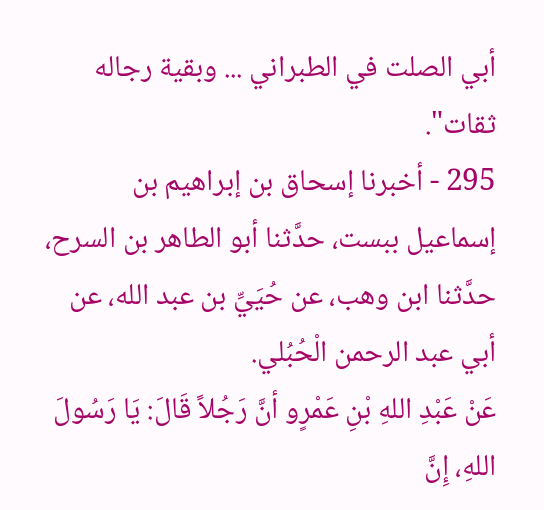أبي الصلت في الطبراني ... وبقية رجاله ثقات".
295 - أخبرنا إسحاق بن إبراهيم بن إسماعيل ببست، حدَّثنا أبو الطاهر بن السرح، حدَّثنا ابن وهب، عن حُيَيِّ بن عبد الله، عن أبي عبد الرحمن الْحُبُلي.
عَنْ عَبْدِ اللهِ بْنِ عَمْرٍو أنَّ رَجُلاً قَالَ: يَا رَسُولَ اللهِ، إِنَّ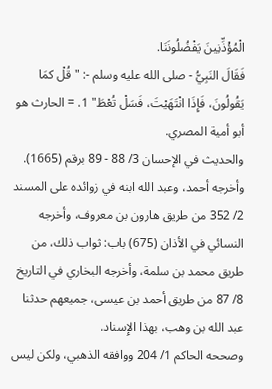الْمُؤْذِّنِينَ يَفْضُلُونَنَا.
فَقَالَ النَبِيُّ - صلى الله عليه وسلم -: "قُلْ كمَا يَقُولُونَ، فَإِذَا انْتَهَيْتَ، فَسَلْ تُعْطَ" 1. = الحارث هو أبو أمية المصري.
والحديث في الإحسان 3/ 88 - 89 برقم (1665). وأخرجه أحمد، وعبد الله ابنه في زوائده على المسند 2/ 352 من طريق هارون بن معروف، وأخرجه النسائي في الأذان (675) باب: ثواب ذلك، من طريق محمد بن سلمة، وأخرجه البخاري في التاريخ 8/ 87 من طريق أحمد بن عيسى، جميعهم حدثنا عبد الله بن وهب، بهذا الإِسناد.
وصححه الحاكم 1/ 204 ووافقه الذهبي، ولكن ليس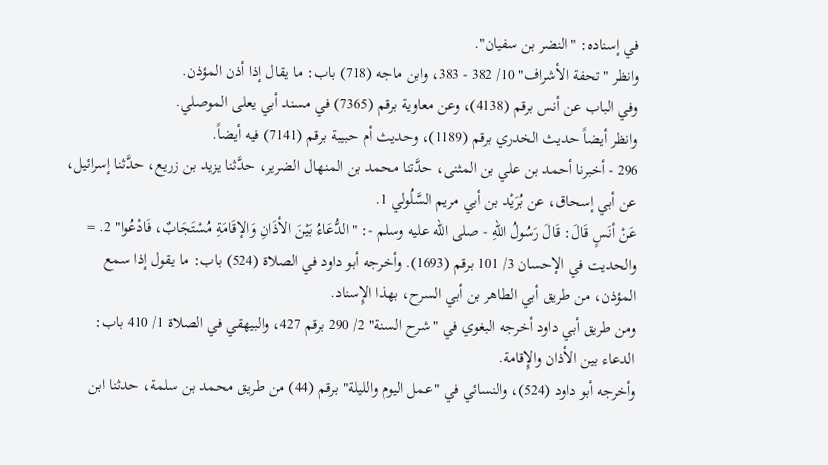في إسناده: "النضر بن سفيان".
وانظر "تحفة الأشراف" 10/ 382 - 383، وابن ماجه (718) باب: ما يقال إذا أذن المؤذن.
وفي الباب عن أنس برقم (4138)، وعن معاوية برقم (7365) في مسند أبي يعلى الموصلي.
وانظر أيضاً حديث الخدري برقم (1189)، وحديث أم حبيبة برقم (7141) فيه أيضاً.
296 - أخبرنا أحمد بن علي بن المثنى، حدَّتنا محمد بن المنهال الضرير، حدَّثنا يزيد بن زريع، حدَّثنا إسرائيل، عن أبي إسحاق، عن بُرَيْد بن أبي مريم السَّلُولي 1.
عَنْ أنَسٍ قَالَ: قَالَ رَسُولُ اللهِ - صلى الله عليه وسلم -: "الدُّعَاءُ بَيْنَ الأذَانِ وَالإقَامَةِ مُسْتَجَابٌ، فَادْعُوا" 2. = والحديت في الإحسان 3/ 101 برقم (1693). وأخرجه أبو داود في الصلاة (524) باب: ما يقول إذا سمع المؤذن، من طريق أبي الطاهر بن أبي السرح، بهذا الإِسناد.
ومن طريق أبي داود أخرجه البغوي في "شرح السنة" 2/ 290 برقم 427، والبيهقي في الصلاة 1/ 410 باب: الدعاء بين الأذان والإِقامة.
وأخرجه أبو داود (524)، والنسائي في "عمل اليوم والليلة" برقم (44) من طريق محمد بن سلمة، حدثنا ابن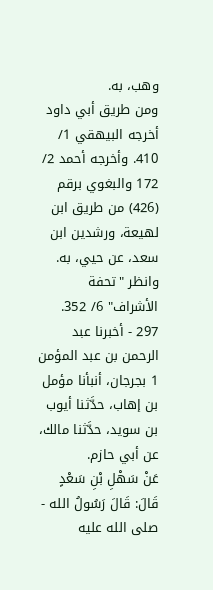وهب، به.
ومن طريق أبي داود أخرجه البيهقي 1/ 410. وأخرجه أحمد 2/ 172 والبغوي برقم (426) من طريق ابن لهيعة، ورشدين ابن سعد، عن حيي، به.
وانظر "تحفة الأشراف" 6/ 352.
297 - أخبرنا عبد الرحمن بن عبد المؤمن 1 بجرجان، أنبأنا مؤمل بن إهاب، حدَّثنا أيوب بن سويد، حدَّثنا مالك، عن أبي حازم.
عَنْ سَهْلِ بْنِ سَعْدٍ قَالَ: قَالَ رَسُولُ الله - صلى الله عليه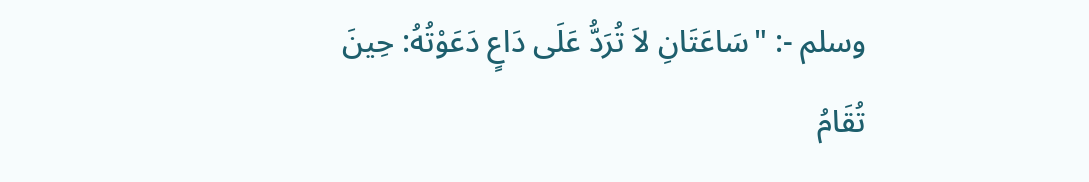وسلم -: "سَاعَتَانِ لاَ تُرَدُّ عَلَى دَاعٍ دَعَوْتُهُ: حِينَ تُقَامُ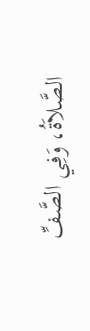الصَّلاَةُ، وَفِي الصَّفِّ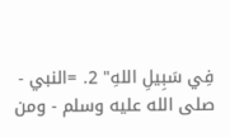فِي سَبِيلِ اللهِ" 2. =النبي - صلى الله عليه وسلم - ومن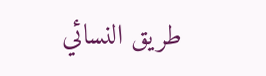طريق النسائي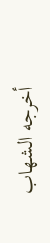أخرجه الشهاب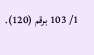1/ 103 برقم (120).